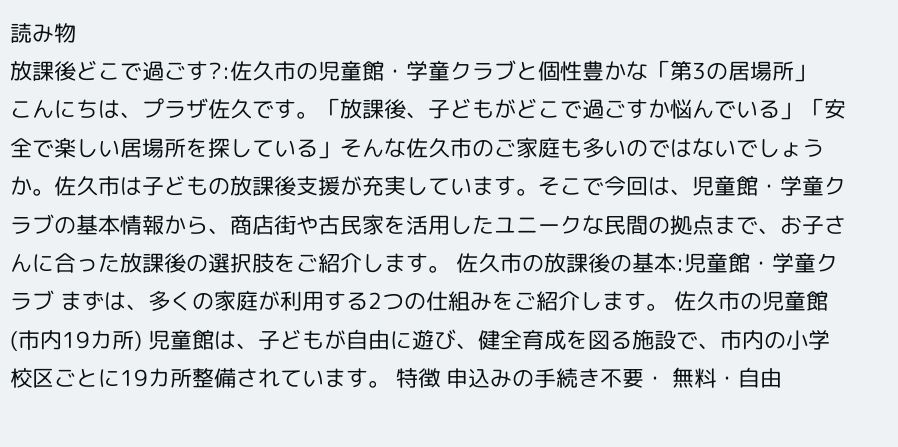読み物
放課後どこで過ごす?:佐久市の児童館・学童クラブと個性豊かな「第3の居場所」
こんにちは、プラザ佐久です。「放課後、子どもがどこで過ごすか悩んでいる」「安全で楽しい居場所を探している」そんな佐久市のご家庭も多いのではないでしょうか。佐久市は子どもの放課後支援が充実しています。そこで今回は、児童館・学童クラブの基本情報から、商店街や古民家を活用したユニークな民間の拠点まで、お子さんに合った放課後の選択肢をご紹介します。 佐久市の放課後の基本:児童館・学童クラブ まずは、多くの家庭が利用する2つの仕組みをご紹介します。 佐久市の児童館(市内19カ所) 児童館は、子どもが自由に遊び、健全育成を図る施設で、市内の小学校区ごとに19カ所整備されています。 特徴 申込みの手続き不要・ 無料・自由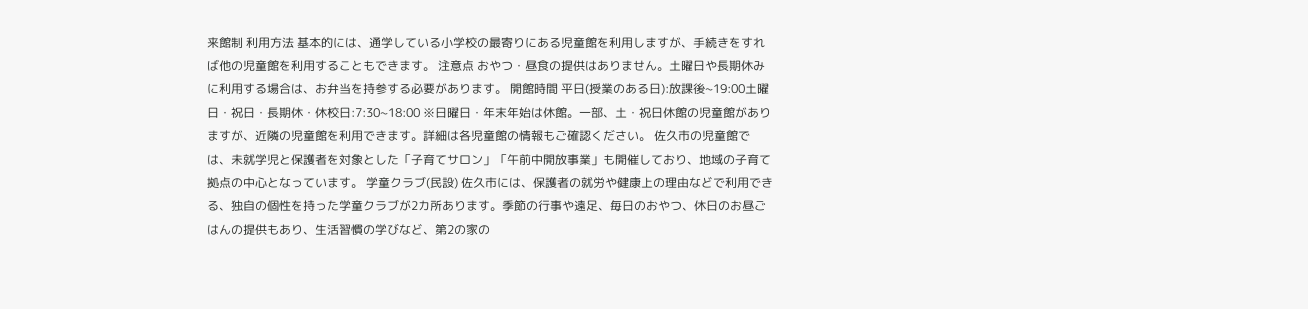来館制 利用方法 基本的には、通学している小学校の最寄りにある児童館を利用しますが、手続きをすれば他の児童館を利用することもできます。 注意点 おやつ・昼食の提供はありません。土曜日や長期休みに利用する場合は、お弁当を持参する必要があります。 開館時間 平日(授業のある日):放課後~19:00土曜日・祝日・長期休・休校日:7:30~18:00 ※日曜日・年末年始は休館。一部、土・祝日休館の児童館がありますが、近隣の児童館を利用できます。詳細は各児童館の情報もご確認ください。 佐久市の児童館では、未就学児と保護者を対象とした「子育てサロン」「午前中開放事業」も開催しており、地域の子育て拠点の中心となっています。 学童クラブ(民設) 佐久市には、保護者の就労や健康上の理由などで利用できる、独自の個性を持った学童クラブが2カ所あります。季節の行事や遠足、毎日のおやつ、休日のお昼ごはんの提供もあり、生活習慣の学びなど、第2の家の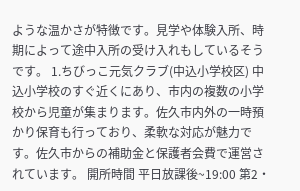ような温かさが特徴です。見学や体験入所、時期によって途中入所の受け入れもしているそうです。 1.ちびっこ元気クラブ(中込小学校区) 中込小学校のすぐ近くにあり、市内の複数の小学校から児童が集まります。佐久市内外の一時預かり保育も行っており、柔軟な対応が魅力です。佐久市からの補助金と保護者会費で運営されています。 開所時間 平日放課後~19:00 第2・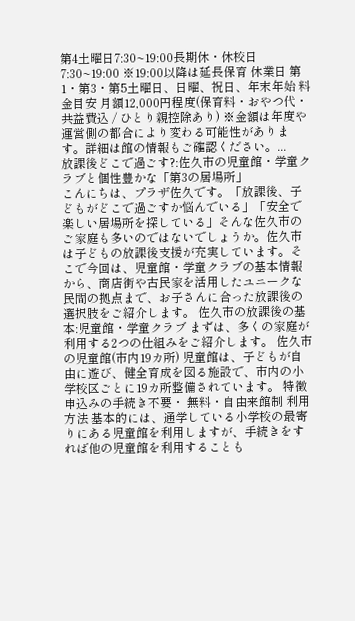第4土曜日7:30~19:00長期休・休校日7:30~19:00 ※19:00以降は延長保育 休業日 第1・第3・第5土曜日、日曜、祝日、年末年始 料金目安 月額12,000円程度(保育料・おやつ代・共益費込 / ひとり親控除あり) ※金額は年度や運営側の都合により変わる可能性があります。詳細は館の情報もご確認ください。...
放課後どこで過ごす?:佐久市の児童館・学童クラブと個性豊かな「第3の居場所」
こんにちは、プラザ佐久です。「放課後、子どもがどこで過ごすか悩んでいる」「安全で楽しい居場所を探している」そんな佐久市のご家庭も多いのではないでしょうか。佐久市は子どもの放課後支援が充実しています。そこで今回は、児童館・学童クラブの基本情報から、商店街や古民家を活用したユニークな民間の拠点まで、お子さんに合った放課後の選択肢をご紹介します。 佐久市の放課後の基本:児童館・学童クラブ まずは、多くの家庭が利用する2つの仕組みをご紹介します。 佐久市の児童館(市内19カ所) 児童館は、子どもが自由に遊び、健全育成を図る施設で、市内の小学校区ごとに19カ所整備されています。 特徴 申込みの手続き不要・ 無料・自由来館制 利用方法 基本的には、通学している小学校の最寄りにある児童館を利用しますが、手続きをすれば他の児童館を利用することも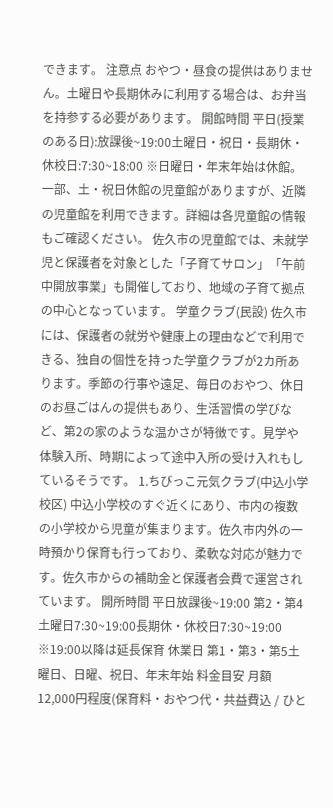できます。 注意点 おやつ・昼食の提供はありません。土曜日や長期休みに利用する場合は、お弁当を持参する必要があります。 開館時間 平日(授業のある日):放課後~19:00土曜日・祝日・長期休・休校日:7:30~18:00 ※日曜日・年末年始は休館。一部、土・祝日休館の児童館がありますが、近隣の児童館を利用できます。詳細は各児童館の情報もご確認ください。 佐久市の児童館では、未就学児と保護者を対象とした「子育てサロン」「午前中開放事業」も開催しており、地域の子育て拠点の中心となっています。 学童クラブ(民設) 佐久市には、保護者の就労や健康上の理由などで利用できる、独自の個性を持った学童クラブが2カ所あります。季節の行事や遠足、毎日のおやつ、休日のお昼ごはんの提供もあり、生活習慣の学びなど、第2の家のような温かさが特徴です。見学や体験入所、時期によって途中入所の受け入れもしているそうです。 1.ちびっこ元気クラブ(中込小学校区) 中込小学校のすぐ近くにあり、市内の複数の小学校から児童が集まります。佐久市内外の一時預かり保育も行っており、柔軟な対応が魅力です。佐久市からの補助金と保護者会費で運営されています。 開所時間 平日放課後~19:00 第2・第4土曜日7:30~19:00長期休・休校日7:30~19:00 ※19:00以降は延長保育 休業日 第1・第3・第5土曜日、日曜、祝日、年末年始 料金目安 月額12,000円程度(保育料・おやつ代・共益費込 / ひと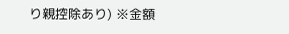り親控除あり) ※金額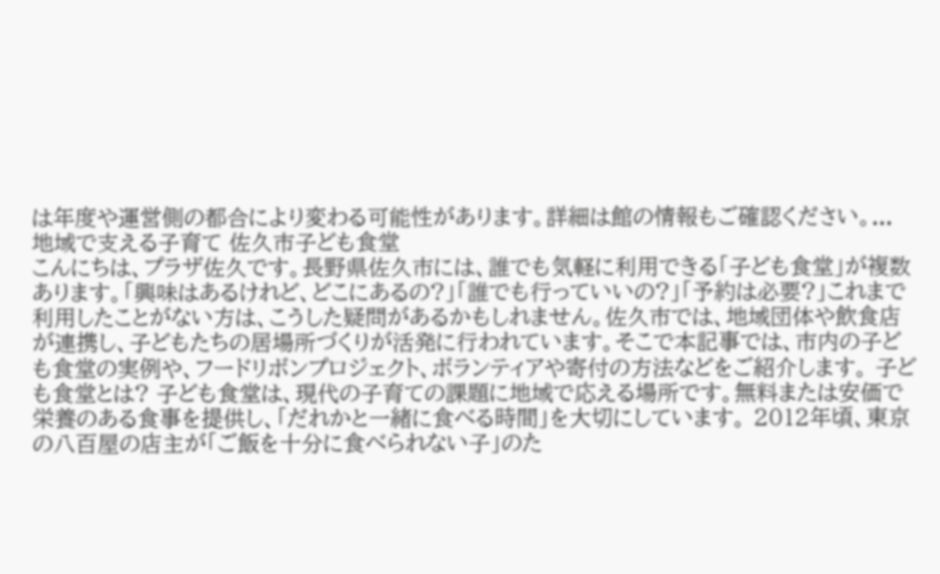は年度や運営側の都合により変わる可能性があります。詳細は館の情報もご確認ください。...
地域で支える子育て 佐久市子ども食堂
こんにちは、プラザ佐久です。長野県佐久市には、誰でも気軽に利用できる「子ども食堂」が複数あります。「興味はあるけれど、どこにあるの?」「誰でも行っていいの?」「予約は必要?」これまで利用したことがない方は、こうした疑問があるかもしれません。佐久市では、地域団体や飲食店が連携し、子どもたちの居場所づくりが活発に行われています。そこで本記事では、市内の子ども食堂の実例や、フードリボンプロジェクト、ボランティアや寄付の方法などをご紹介します。 子ども食堂とは? 子ども食堂は、現代の子育ての課題に地域で応える場所です。無料または安価で栄養のある食事を提供し、「だれかと一緒に食べる時間」を大切にしています。 2012年頃、東京の八百屋の店主が「ご飯を十分に食べられない子」のた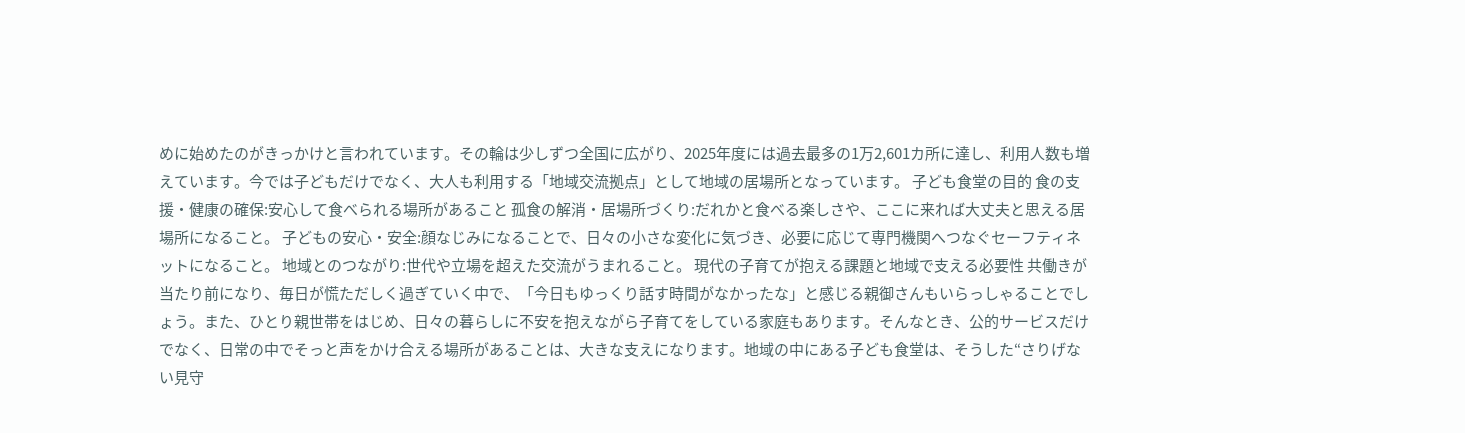めに始めたのがきっかけと言われています。その輪は少しずつ全国に広がり、2025年度には過去最多の1万2,601カ所に達し、利用人数も増えています。今では子どもだけでなく、大人も利用する「地域交流拠点」として地域の居場所となっています。 子ども食堂の目的 食の支援・健康の確保:安心して食べられる場所があること 孤食の解消・居場所づくり:だれかと食べる楽しさや、ここに来れば大丈夫と思える居 場所になること。 子どもの安心・安全:顔なじみになることで、日々の小さな変化に気づき、必要に応じて専門機関へつなぐセーフティネットになること。 地域とのつながり:世代や立場を超えた交流がうまれること。 現代の子育てが抱える課題と地域で支える必要性 共働きが当たり前になり、毎日が慌ただしく過ぎていく中で、「今日もゆっくり話す時間がなかったな」と感じる親御さんもいらっしゃることでしょう。また、ひとり親世帯をはじめ、日々の暮らしに不安を抱えながら子育てをしている家庭もあります。そんなとき、公的サービスだけでなく、日常の中でそっと声をかけ合える場所があることは、大きな支えになります。地域の中にある子ども食堂は、そうした“さりげない見守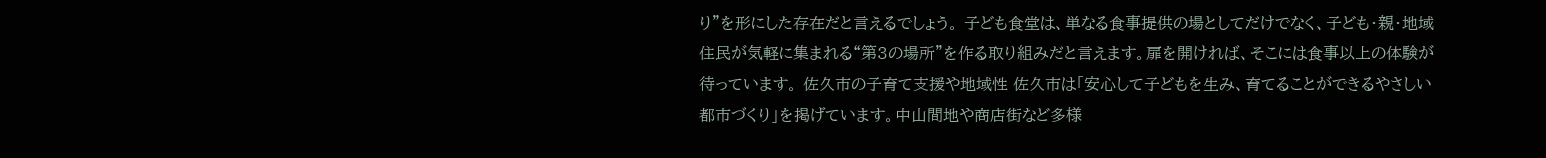り”を形にした存在だと言えるでしょう。 子ども食堂は、単なる食事提供の場としてだけでなく、子ども・親・地域住民が気軽に集まれる“第3の場所”を作る取り組みだと言えます。扉を開ければ、そこには食事以上の体験が待っています。 佐久市の子育て支援や地域性 佐久市は「安心して子どもを生み、育てることができるやさしい都市づくり」を掲げています。中山間地や商店街など多様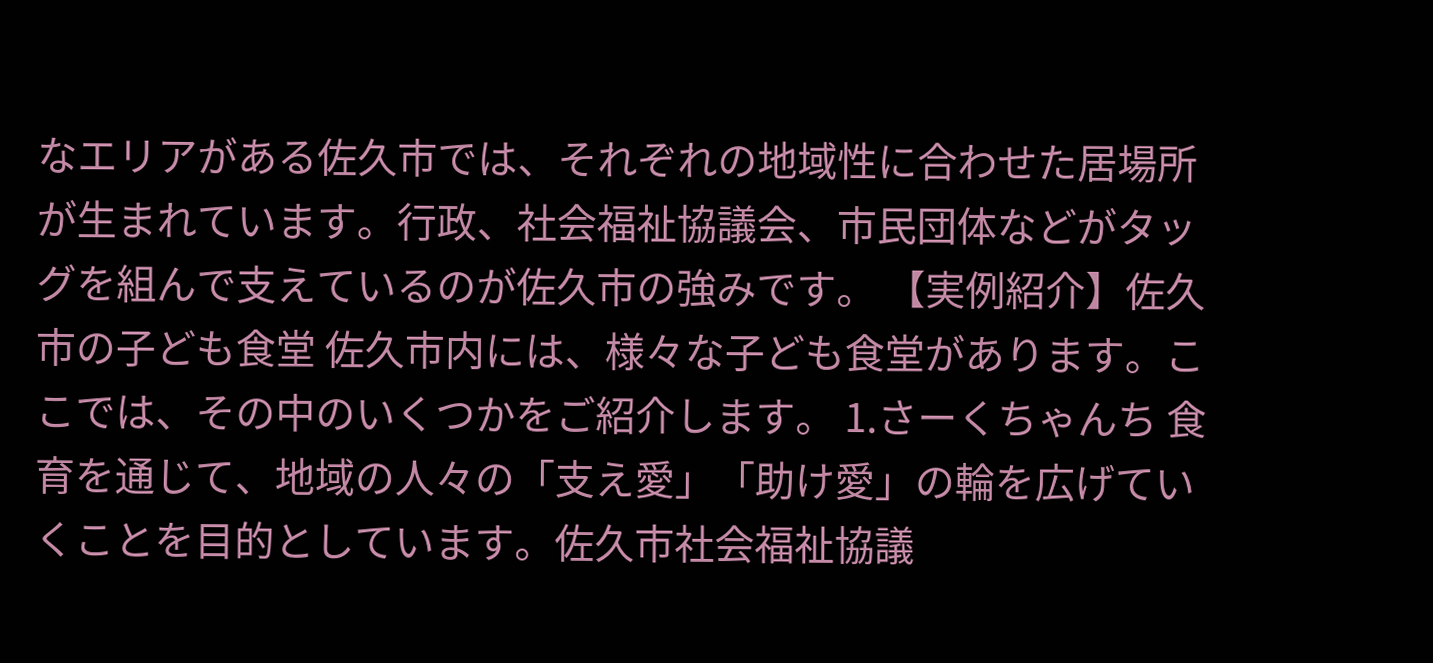なエリアがある佐久市では、それぞれの地域性に合わせた居場所が生まれています。行政、社会福祉協議会、市民団体などがタッグを組んで支えているのが佐久市の強みです。 【実例紹介】佐久市の子ども食堂 佐久市内には、様々な子ども食堂があります。ここでは、その中のいくつかをご紹介します。 1.さーくちゃんち 食育を通じて、地域の人々の「支え愛」「助け愛」の輪を広げていくことを目的としています。佐久市社会福祉協議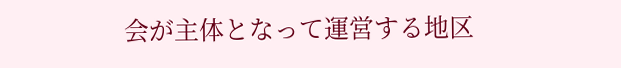会が主体となって運営する地区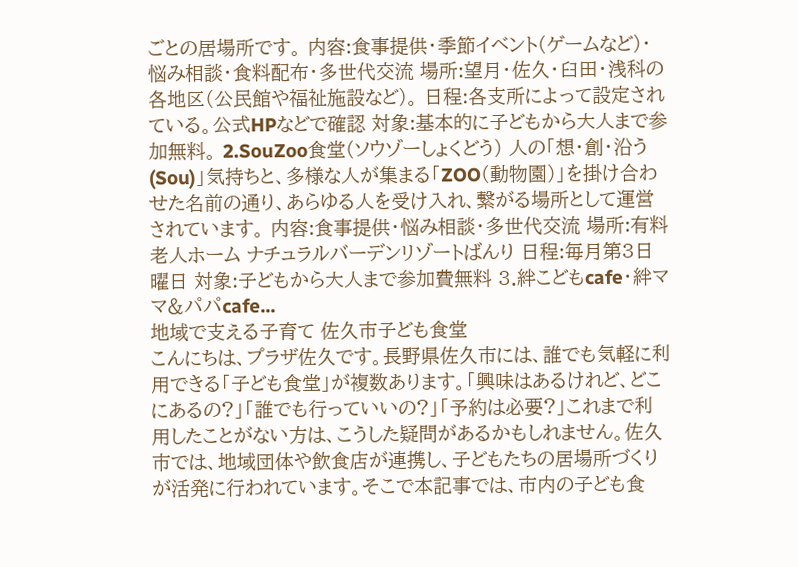ごとの居場所です。 内容:食事提供・季節イベント(ゲームなど)・悩み相談・食料配布・多世代交流 場所:望月・佐久・臼田・浅科の各地区(公民館や福祉施設など)。 日程:各支所によって設定されている。公式HPなどで確認 対象:基本的に子どもから大人まで参加無料。 2.SouZoo食堂(ソウゾーしょくどう) 人の「想・創・沿う(Sou)」気持ちと、多様な人が集まる「ZOO(動物園)」を掛け合わせた名前の通り、あらゆる人を受け入れ、繋がる場所として運営されています。 内容:食事提供・悩み相談・多世代交流 場所:有料老人ホーム ナチュラルバーデンリゾートばんり 日程:毎月第3日曜日 対象:子どもから大人まで参加費無料 3.絆こどもcafe・絆ママ&パパcafe...
地域で支える子育て 佐久市子ども食堂
こんにちは、プラザ佐久です。長野県佐久市には、誰でも気軽に利用できる「子ども食堂」が複数あります。「興味はあるけれど、どこにあるの?」「誰でも行っていいの?」「予約は必要?」これまで利用したことがない方は、こうした疑問があるかもしれません。佐久市では、地域団体や飲食店が連携し、子どもたちの居場所づくりが活発に行われています。そこで本記事では、市内の子ども食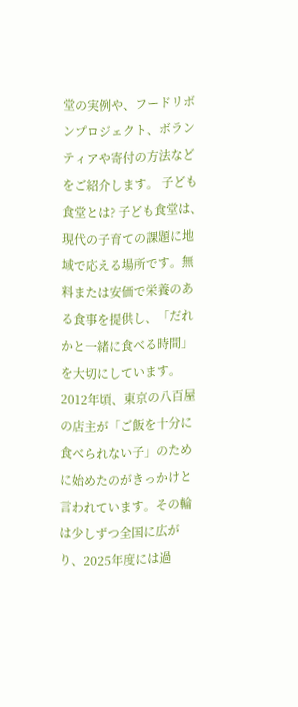堂の実例や、フードリボンプロジェクト、ボランティアや寄付の方法などをご紹介します。 子ども食堂とは? 子ども食堂は、現代の子育ての課題に地域で応える場所です。無料または安価で栄養のある食事を提供し、「だれかと一緒に食べる時間」を大切にしています。 2012年頃、東京の八百屋の店主が「ご飯を十分に食べられない子」のために始めたのがきっかけと言われています。その輪は少しずつ全国に広がり、2025年度には過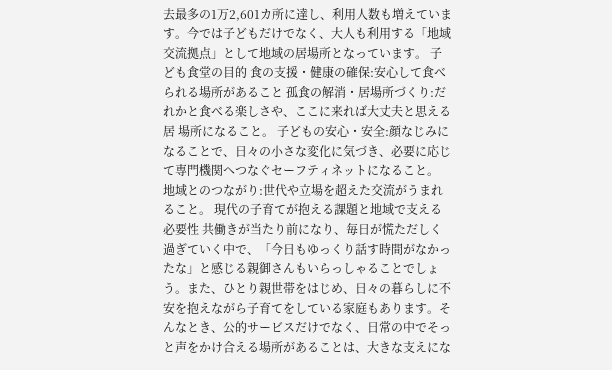去最多の1万2,601カ所に達し、利用人数も増えています。今では子どもだけでなく、大人も利用する「地域交流拠点」として地域の居場所となっています。 子ども食堂の目的 食の支援・健康の確保:安心して食べられる場所があること 孤食の解消・居場所づくり:だれかと食べる楽しさや、ここに来れば大丈夫と思える居 場所になること。 子どもの安心・安全:顔なじみになることで、日々の小さな変化に気づき、必要に応じて専門機関へつなぐセーフティネットになること。 地域とのつながり:世代や立場を超えた交流がうまれること。 現代の子育てが抱える課題と地域で支える必要性 共働きが当たり前になり、毎日が慌ただしく過ぎていく中で、「今日もゆっくり話す時間がなかったな」と感じる親御さんもいらっしゃることでしょう。また、ひとり親世帯をはじめ、日々の暮らしに不安を抱えながら子育てをしている家庭もあります。そんなとき、公的サービスだけでなく、日常の中でそっと声をかけ合える場所があることは、大きな支えにな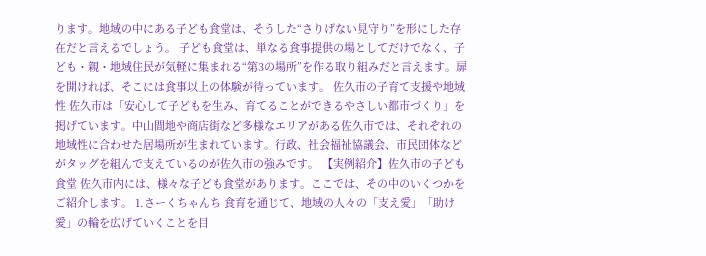ります。地域の中にある子ども食堂は、そうした“さりげない見守り”を形にした存在だと言えるでしょう。 子ども食堂は、単なる食事提供の場としてだけでなく、子ども・親・地域住民が気軽に集まれる“第3の場所”を作る取り組みだと言えます。扉を開ければ、そこには食事以上の体験が待っています。 佐久市の子育て支援や地域性 佐久市は「安心して子どもを生み、育てることができるやさしい都市づくり」を掲げています。中山間地や商店街など多様なエリアがある佐久市では、それぞれの地域性に合わせた居場所が生まれています。行政、社会福祉協議会、市民団体などがタッグを組んで支えているのが佐久市の強みです。 【実例紹介】佐久市の子ども食堂 佐久市内には、様々な子ども食堂があります。ここでは、その中のいくつかをご紹介します。 1.さーくちゃんち 食育を通じて、地域の人々の「支え愛」「助け愛」の輪を広げていくことを目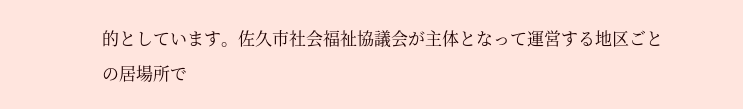的としています。佐久市社会福祉協議会が主体となって運営する地区ごとの居場所で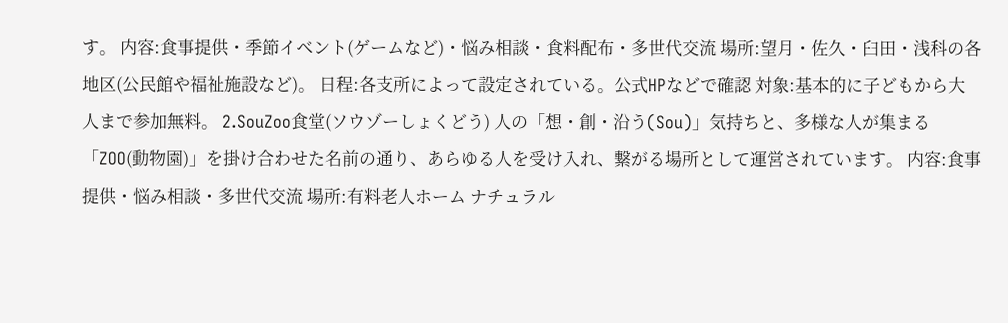す。 内容:食事提供・季節イベント(ゲームなど)・悩み相談・食料配布・多世代交流 場所:望月・佐久・臼田・浅科の各地区(公民館や福祉施設など)。 日程:各支所によって設定されている。公式HPなどで確認 対象:基本的に子どもから大人まで参加無料。 2.SouZoo食堂(ソウゾーしょくどう) 人の「想・創・沿う(Sou)」気持ちと、多様な人が集まる「ZOO(動物園)」を掛け合わせた名前の通り、あらゆる人を受け入れ、繋がる場所として運営されています。 内容:食事提供・悩み相談・多世代交流 場所:有料老人ホーム ナチュラル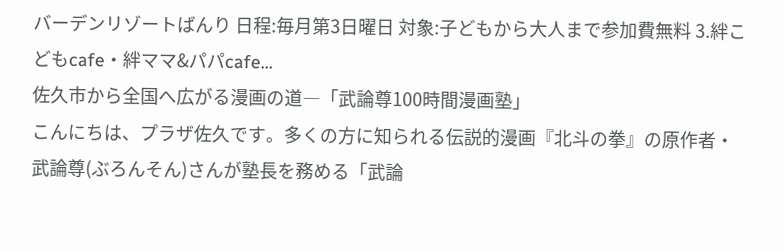バーデンリゾートばんり 日程:毎月第3日曜日 対象:子どもから大人まで参加費無料 3.絆こどもcafe・絆ママ&パパcafe...
佐久市から全国へ広がる漫画の道―「武論尊100時間漫画塾」
こんにちは、プラザ佐久です。多くの方に知られる伝説的漫画『北斗の拳』の原作者・武論尊(ぶろんそん)さんが塾長を務める「武論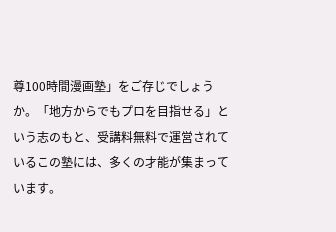尊100時間漫画塾」をご存じでしょうか。「地方からでもプロを目指せる」という志のもと、受講料無料で運営されているこの塾には、多くの才能が集まっています。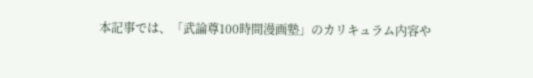本記事では、「武論尊100時間漫画塾」のカリキュラム内容や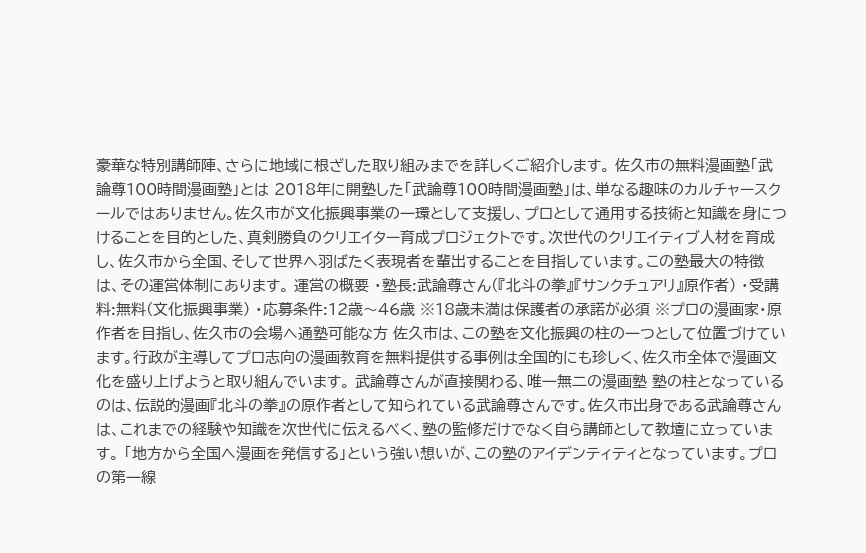豪華な特別講師陣、さらに地域に根ざした取り組みまでを詳しくご紹介します。 佐久市の無料漫画塾「武論尊100時間漫画塾」とは 2018年に開塾した「武論尊100時間漫画塾」は、単なる趣味のカルチャースクールではありません。佐久市が文化振興事業の一環として支援し、プロとして通用する技術と知識を身につけることを目的とした、真剣勝負のクリエイター育成プロジェクトです。次世代のクリエイティブ人材を育成し、佐久市から全国、そして世界へ羽ばたく表現者を輩出することを目指しています。この塾最大の特徴は、その運営体制にあります。 運営の概要 ・塾長:武論尊さん(『北斗の拳』『サンクチュアリ』原作者) ・受講料:無料(文化振興事業) ・応募条件:12歳〜46歳 ※18歳未満は保護者の承諾が必須 ※プロの漫画家・原作者を目指し、佐久市の会場へ通塾可能な方 佐久市は、この塾を文化振興の柱の一つとして位置づけています。行政が主導してプロ志向の漫画教育を無料提供する事例は全国的にも珍しく、佐久市全体で漫画文化を盛り上げようと取り組んでいます。 武論尊さんが直接関わる、唯一無二の漫画塾 塾の柱となっているのは、伝説的漫画『北斗の拳』の原作者として知られている武論尊さんです。佐久市出身である武論尊さんは、これまでの経験や知識を次世代に伝えるべく、塾の監修だけでなく自ら講師として教壇に立っています。 「地方から全国へ漫画を発信する」という強い想いが、この塾のアイデンティティとなっています。プロの第一線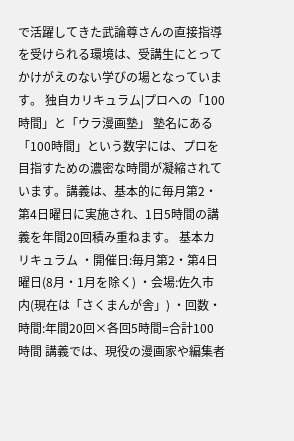で活躍してきた武論尊さんの直接指導を受けられる環境は、受講生にとってかけがえのない学びの場となっています。 独自カリキュラム|プロへの「100時間」と「ウラ漫画塾」 塾名にある「100時間」という数字には、プロを目指すための濃密な時間が凝縮されています。講義は、基本的に毎月第2・第4日曜日に実施され、1日5時間の講義を年間20回積み重ねます。 基本カリキュラム ・開催日:毎月第2・第4日曜日(8月・1月を除く) ・会場:佐久市内(現在は「さくまんが舎」) ・回数・時間:年間20回×各回5時間=合計100時間 講義では、現役の漫画家や編集者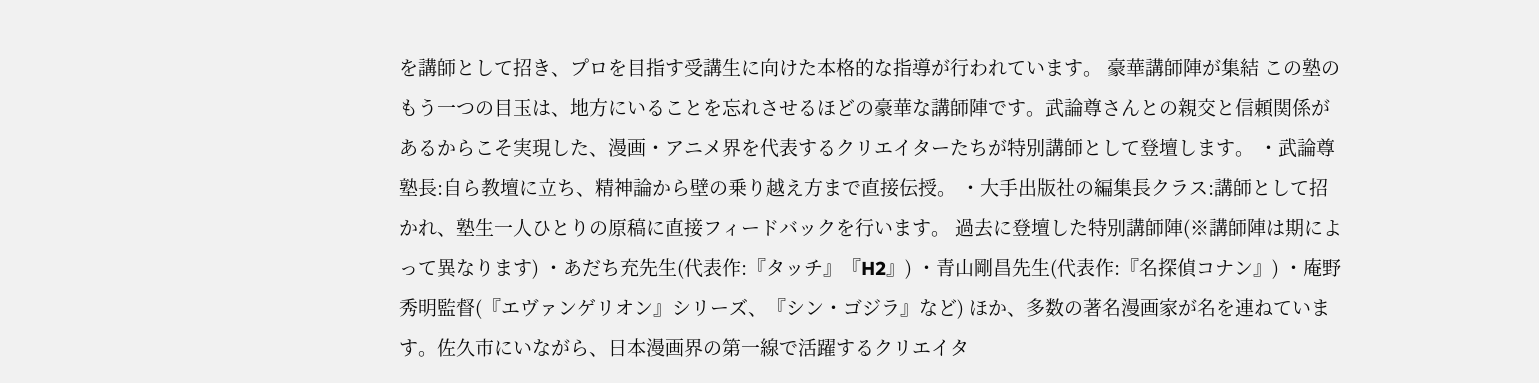を講師として招き、プロを目指す受講生に向けた本格的な指導が行われています。 豪華講師陣が集結 この塾のもう一つの目玉は、地方にいることを忘れさせるほどの豪華な講師陣です。武論尊さんとの親交と信頼関係があるからこそ実現した、漫画・アニメ界を代表するクリエイターたちが特別講師として登壇します。 ・武論尊塾長:自ら教壇に立ち、精神論から壁の乗り越え方まで直接伝授。 ・大手出版社の編集長クラス:講師として招かれ、塾生一人ひとりの原稿に直接フィードバックを行います。 過去に登壇した特別講師陣(※講師陣は期によって異なります) ・あだち充先生(代表作:『タッチ』『H2』) ・青山剛昌先生(代表作:『名探偵コナン』) ・庵野秀明監督(『エヴァンゲリオン』シリーズ、『シン・ゴジラ』など) ほか、多数の著名漫画家が名を連ねています。佐久市にいながら、日本漫画界の第一線で活躍するクリエイタ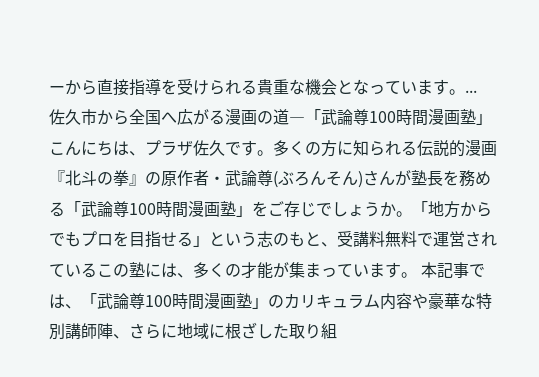ーから直接指導を受けられる貴重な機会となっています。...
佐久市から全国へ広がる漫画の道―「武論尊100時間漫画塾」
こんにちは、プラザ佐久です。多くの方に知られる伝説的漫画『北斗の拳』の原作者・武論尊(ぶろんそん)さんが塾長を務める「武論尊100時間漫画塾」をご存じでしょうか。「地方からでもプロを目指せる」という志のもと、受講料無料で運営されているこの塾には、多くの才能が集まっています。 本記事では、「武論尊100時間漫画塾」のカリキュラム内容や豪華な特別講師陣、さらに地域に根ざした取り組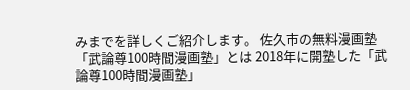みまでを詳しくご紹介します。 佐久市の無料漫画塾「武論尊100時間漫画塾」とは 2018年に開塾した「武論尊100時間漫画塾」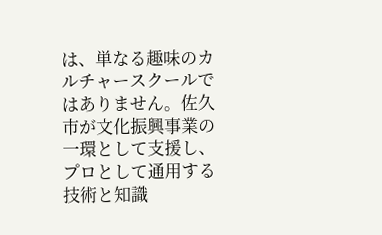は、単なる趣味のカルチャースクールではありません。佐久市が文化振興事業の一環として支援し、プロとして通用する技術と知識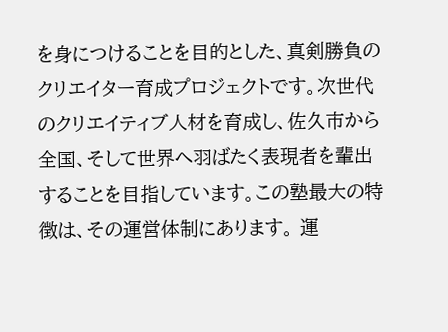を身につけることを目的とした、真剣勝負のクリエイター育成プロジェクトです。次世代のクリエイティブ人材を育成し、佐久市から全国、そして世界へ羽ばたく表現者を輩出することを目指しています。この塾最大の特徴は、その運営体制にあります。 運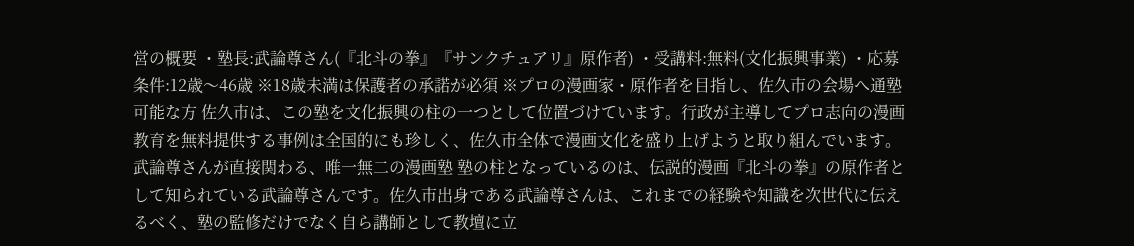営の概要 ・塾長:武論尊さん(『北斗の拳』『サンクチュアリ』原作者) ・受講料:無料(文化振興事業) ・応募条件:12歳〜46歳 ※18歳未満は保護者の承諾が必須 ※プロの漫画家・原作者を目指し、佐久市の会場へ通塾可能な方 佐久市は、この塾を文化振興の柱の一つとして位置づけています。行政が主導してプロ志向の漫画教育を無料提供する事例は全国的にも珍しく、佐久市全体で漫画文化を盛り上げようと取り組んでいます。 武論尊さんが直接関わる、唯一無二の漫画塾 塾の柱となっているのは、伝説的漫画『北斗の拳』の原作者として知られている武論尊さんです。佐久市出身である武論尊さんは、これまでの経験や知識を次世代に伝えるべく、塾の監修だけでなく自ら講師として教壇に立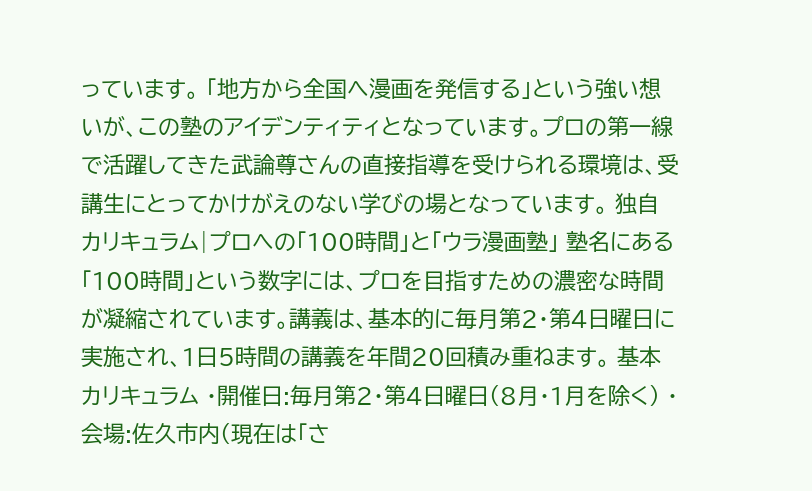っています。 「地方から全国へ漫画を発信する」という強い想いが、この塾のアイデンティティとなっています。プロの第一線で活躍してきた武論尊さんの直接指導を受けられる環境は、受講生にとってかけがえのない学びの場となっています。 独自カリキュラム|プロへの「100時間」と「ウラ漫画塾」 塾名にある「100時間」という数字には、プロを目指すための濃密な時間が凝縮されています。講義は、基本的に毎月第2・第4日曜日に実施され、1日5時間の講義を年間20回積み重ねます。 基本カリキュラム ・開催日:毎月第2・第4日曜日(8月・1月を除く) ・会場:佐久市内(現在は「さ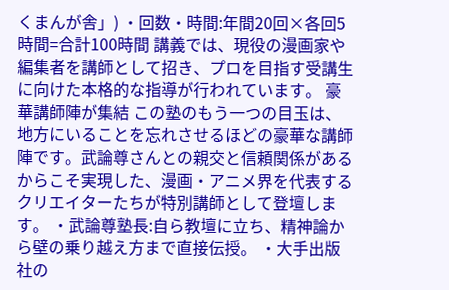くまんが舎」) ・回数・時間:年間20回×各回5時間=合計100時間 講義では、現役の漫画家や編集者を講師として招き、プロを目指す受講生に向けた本格的な指導が行われています。 豪華講師陣が集結 この塾のもう一つの目玉は、地方にいることを忘れさせるほどの豪華な講師陣です。武論尊さんとの親交と信頼関係があるからこそ実現した、漫画・アニメ界を代表するクリエイターたちが特別講師として登壇します。 ・武論尊塾長:自ら教壇に立ち、精神論から壁の乗り越え方まで直接伝授。 ・大手出版社の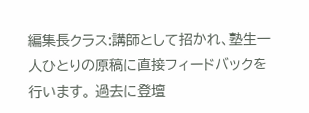編集長クラス:講師として招かれ、塾生一人ひとりの原稿に直接フィードバックを行います。 過去に登壇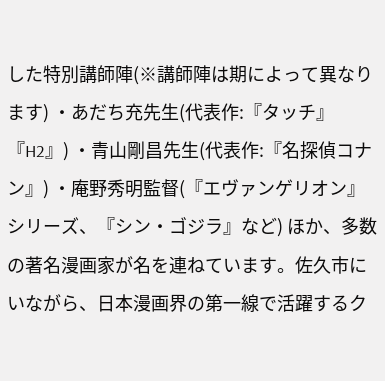した特別講師陣(※講師陣は期によって異なります) ・あだち充先生(代表作:『タッチ』『H2』) ・青山剛昌先生(代表作:『名探偵コナン』) ・庵野秀明監督(『エヴァンゲリオン』シリーズ、『シン・ゴジラ』など) ほか、多数の著名漫画家が名を連ねています。佐久市にいながら、日本漫画界の第一線で活躍するク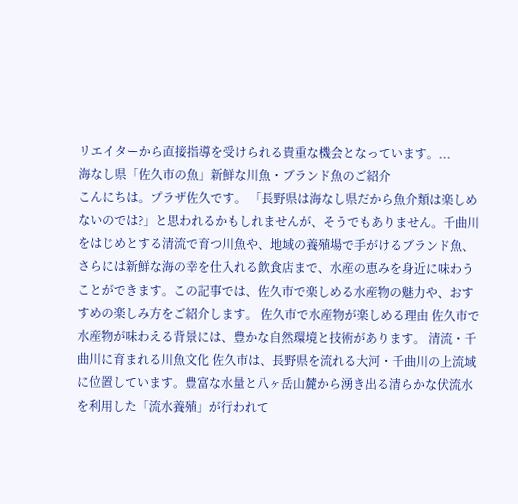リエイターから直接指導を受けられる貴重な機会となっています。...
海なし県「佐久市の魚」新鮮な川魚・ブランド魚のご紹介
こんにちは。プラザ佐久です。 「長野県は海なし県だから魚介類は楽しめないのでは?」と思われるかもしれませんが、そうでもありません。千曲川をはじめとする清流で育つ川魚や、地域の養殖場で手がけるブランド魚、さらには新鮮な海の幸を仕入れる飲食店まで、水産の恵みを身近に味わうことができます。この記事では、佐久市で楽しめる水産物の魅力や、おすすめの楽しみ方をご紹介します。 佐久市で水産物が楽しめる理由 佐久市で水産物が味わえる背景には、豊かな自然環境と技術があります。 清流・千曲川に育まれる川魚文化 佐久市は、長野県を流れる大河・千曲川の上流域に位置しています。豊富な水量と八ヶ岳山麓から湧き出る清らかな伏流水を利用した「流水養殖」が行われて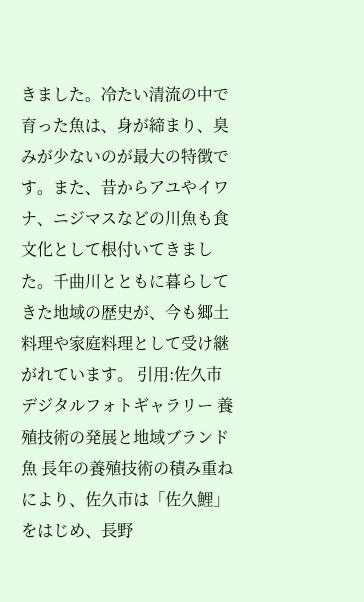きました。冷たい清流の中で育った魚は、身が締まり、臭みが少ないのが最大の特徴です。また、昔からアユやイワナ、ニジマスなどの川魚も食文化として根付いてきました。千曲川とともに暮らしてきた地域の歴史が、今も郷土料理や家庭料理として受け継がれています。 引用:佐久市デジタルフォトギャラリー 養殖技術の発展と地域ブランド魚 長年の養殖技術の積み重ねにより、佐久市は「佐久鯉」をはじめ、長野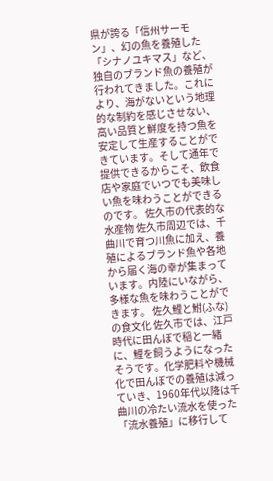県が誇る「信州サーモン」、幻の魚を養殖した「シナノユキマス」など、独自のブランド魚の養殖が行われてきました。これにより、海がないという地理的な制約を感じさせない、高い品質と鮮度を持つ魚を安定して生産することができています。そして通年で提供できるからこそ、飲食店や家庭でいつでも美味しい魚を味わうことができるのです。 佐久市の代表的な水産物 佐久市周辺では、千曲川で育つ川魚に加え、養殖によるブランド魚や各地から届く海の幸が集まっています。内陸にいながら、多様な魚を味わうことができます。 佐久鯉と鮒(ふな)の食文化 佐久市では、江戸時代に田んぼで稲と一緒に、鯉を飼うようになったそうです。化学肥料や機械化で田んぼでの養殖は減っていき、1960年代以降は千曲川の冷たい流水を使った「流水養殖」に移行して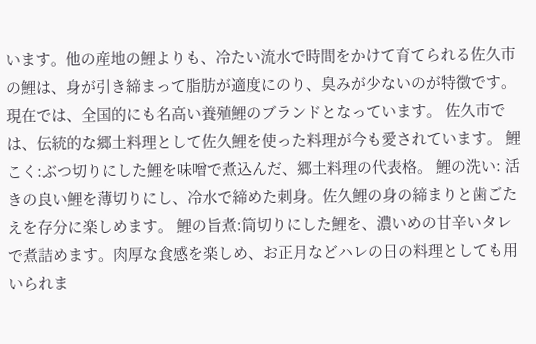います。他の産地の鯉よりも、冷たい流水で時間をかけて育てられる佐久市の鯉は、身が引き締まって脂肪が適度にのり、臭みが少ないのが特徴です。現在では、全国的にも名高い養殖鯉のブランドとなっています。 佐久市では、伝統的な郷土料理として佐久鯉を使った料理が今も愛されています。 鯉こく:ぶつ切りにした鯉を味噌で煮込んだ、郷土料理の代表格。 鯉の洗い: 活きの良い鯉を薄切りにし、冷水で締めた刺身。佐久鯉の身の締まりと歯ごたえを存分に楽しめます。 鯉の旨煮:筒切りにした鯉を、濃いめの甘辛いタレで煮詰めます。肉厚な食感を楽しめ、お正月などハレの日の料理としても用いられま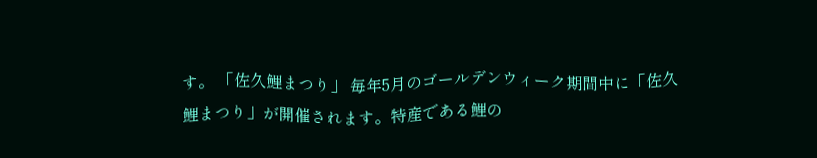す。 「佐久鯉まつり」 毎年5月のゴールデンウィーク期間中に「佐久鯉まつり」が開催されます。特産である鯉の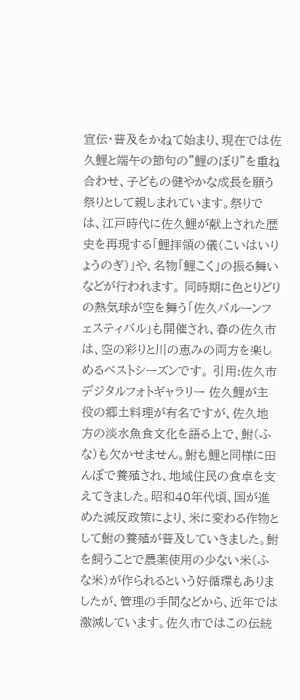宣伝・普及をかねて始まり、現在では佐久鯉と端午の節句の"鯉のぼり"を重ね合わせ、子どもの健やかな成長を願う祭りとして親しまれています。祭りでは、江戸時代に佐久鯉が献上された歴史を再現する「鯉拝領の儀(こいはいりょうのぎ)」や、名物「鯉こく」の振る舞いなどが行われます。 同時期に色とりどりの熱気球が空を舞う「佐久バルーンフェスティバル」も開催され、春の佐久市は、空の彩りと川の恵みの両方を楽しめるベストシーズンです。 引用:佐久市デジタルフォトギャラリー 佐久鯉が主役の郷土料理が有名ですが、佐久地方の淡水魚食文化を語る上で、鮒(ふな)も欠かせません。鮒も鯉と同様に田んぼで養殖され、地域住民の食卓を支えてきました。昭和40年代頃、国が進めた減反政策により、米に変わる作物として鮒の養殖が普及していきました。鮒を飼うことで農薬使用の少ない米(ふな米)が作られるという好循環もありましたが、管理の手間などから、近年では激減しています。佐久市ではこの伝統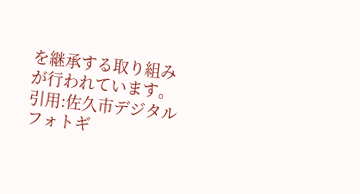を継承する取り組みが行われています。 引用:佐久市デジタルフォトギ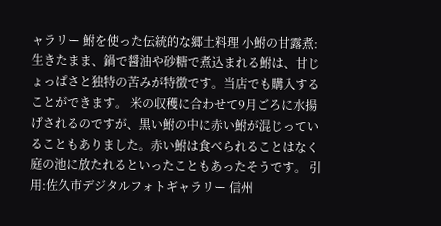ャラリー 鮒を使った伝統的な郷土料理 小鮒の甘露煮:生きたまま、鍋で醤油や砂糖で煮込まれる鮒は、甘じょっぱさと独特の苦みが特徴です。当店でも購入することができます。 米の収穫に合わせて9月ごろに水揚げされるのですが、黒い鮒の中に赤い鮒が混じっていることもありました。赤い鮒は食べられることはなく庭の池に放たれるといったこともあったそうです。 引用:佐久市デジタルフォトギャラリー 信州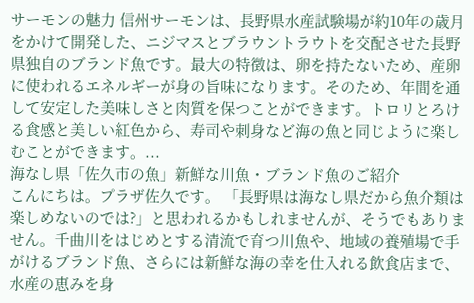サーモンの魅力 信州サーモンは、長野県水産試験場が約10年の歳月をかけて開発した、ニジマスとブラウントラウトを交配させた長野県独自のブランド魚です。最大の特徴は、卵を持たないため、産卵に使われるエネルギーが身の旨味になります。そのため、年間を通して安定した美味しさと肉質を保つことができます。トロリとろける食感と美しい紅色から、寿司や刺身など海の魚と同じように楽しむことができます。...
海なし県「佐久市の魚」新鮮な川魚・ブランド魚のご紹介
こんにちは。プラザ佐久です。 「長野県は海なし県だから魚介類は楽しめないのでは?」と思われるかもしれませんが、そうでもありません。千曲川をはじめとする清流で育つ川魚や、地域の養殖場で手がけるブランド魚、さらには新鮮な海の幸を仕入れる飲食店まで、水産の恵みを身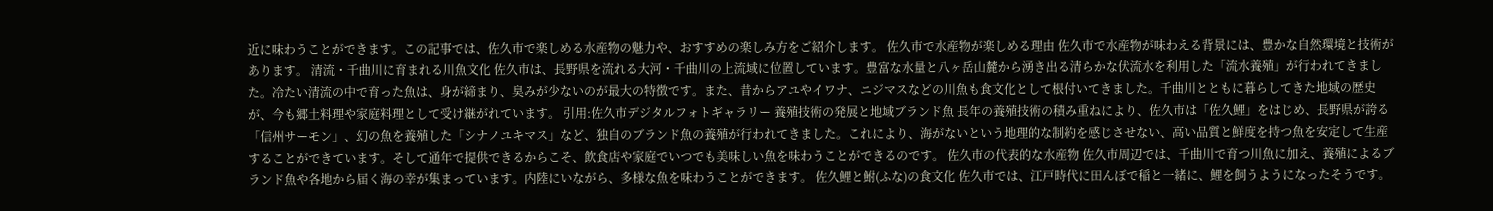近に味わうことができます。この記事では、佐久市で楽しめる水産物の魅力や、おすすめの楽しみ方をご紹介します。 佐久市で水産物が楽しめる理由 佐久市で水産物が味わえる背景には、豊かな自然環境と技術があります。 清流・千曲川に育まれる川魚文化 佐久市は、長野県を流れる大河・千曲川の上流域に位置しています。豊富な水量と八ヶ岳山麓から湧き出る清らかな伏流水を利用した「流水養殖」が行われてきました。冷たい清流の中で育った魚は、身が締まり、臭みが少ないのが最大の特徴です。また、昔からアユやイワナ、ニジマスなどの川魚も食文化として根付いてきました。千曲川とともに暮らしてきた地域の歴史が、今も郷土料理や家庭料理として受け継がれています。 引用:佐久市デジタルフォトギャラリー 養殖技術の発展と地域ブランド魚 長年の養殖技術の積み重ねにより、佐久市は「佐久鯉」をはじめ、長野県が誇る「信州サーモン」、幻の魚を養殖した「シナノユキマス」など、独自のブランド魚の養殖が行われてきました。これにより、海がないという地理的な制約を感じさせない、高い品質と鮮度を持つ魚を安定して生産することができています。そして通年で提供できるからこそ、飲食店や家庭でいつでも美味しい魚を味わうことができるのです。 佐久市の代表的な水産物 佐久市周辺では、千曲川で育つ川魚に加え、養殖によるブランド魚や各地から届く海の幸が集まっています。内陸にいながら、多様な魚を味わうことができます。 佐久鯉と鮒(ふな)の食文化 佐久市では、江戸時代に田んぼで稲と一緒に、鯉を飼うようになったそうです。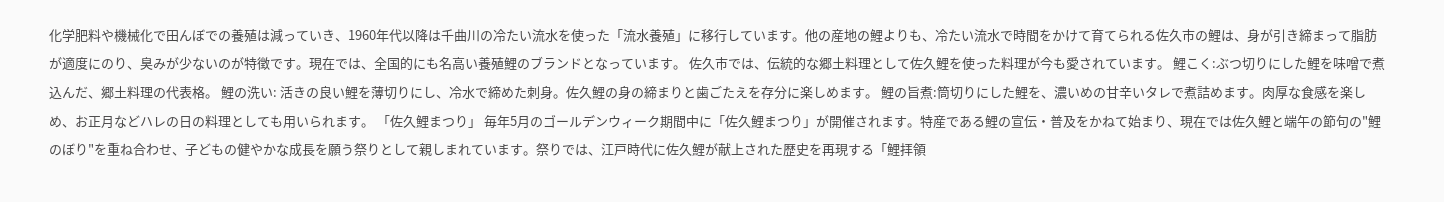化学肥料や機械化で田んぼでの養殖は減っていき、1960年代以降は千曲川の冷たい流水を使った「流水養殖」に移行しています。他の産地の鯉よりも、冷たい流水で時間をかけて育てられる佐久市の鯉は、身が引き締まって脂肪が適度にのり、臭みが少ないのが特徴です。現在では、全国的にも名高い養殖鯉のブランドとなっています。 佐久市では、伝統的な郷土料理として佐久鯉を使った料理が今も愛されています。 鯉こく:ぶつ切りにした鯉を味噌で煮込んだ、郷土料理の代表格。 鯉の洗い: 活きの良い鯉を薄切りにし、冷水で締めた刺身。佐久鯉の身の締まりと歯ごたえを存分に楽しめます。 鯉の旨煮:筒切りにした鯉を、濃いめの甘辛いタレで煮詰めます。肉厚な食感を楽しめ、お正月などハレの日の料理としても用いられます。 「佐久鯉まつり」 毎年5月のゴールデンウィーク期間中に「佐久鯉まつり」が開催されます。特産である鯉の宣伝・普及をかねて始まり、現在では佐久鯉と端午の節句の"鯉のぼり"を重ね合わせ、子どもの健やかな成長を願う祭りとして親しまれています。祭りでは、江戸時代に佐久鯉が献上された歴史を再現する「鯉拝領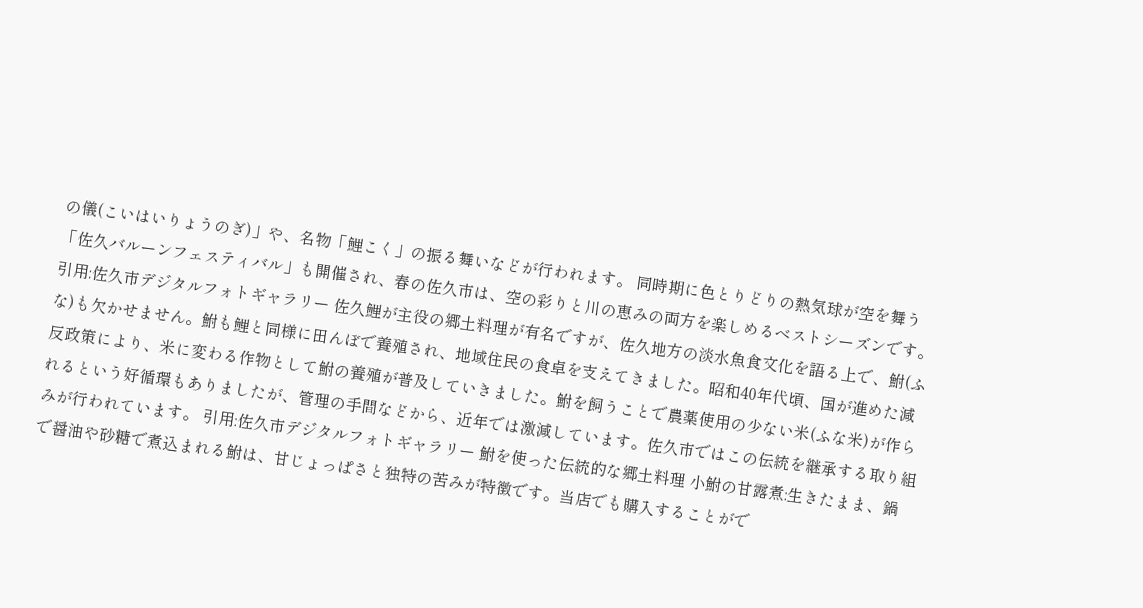の儀(こいはいりょうのぎ)」や、名物「鯉こく」の振る舞いなどが行われます。 同時期に色とりどりの熱気球が空を舞う「佐久バルーンフェスティバル」も開催され、春の佐久市は、空の彩りと川の恵みの両方を楽しめるベストシーズンです。 引用:佐久市デジタルフォトギャラリー 佐久鯉が主役の郷土料理が有名ですが、佐久地方の淡水魚食文化を語る上で、鮒(ふな)も欠かせません。鮒も鯉と同様に田んぼで養殖され、地域住民の食卓を支えてきました。昭和40年代頃、国が進めた減反政策により、米に変わる作物として鮒の養殖が普及していきました。鮒を飼うことで農薬使用の少ない米(ふな米)が作られるという好循環もありましたが、管理の手間などから、近年では激減しています。佐久市ではこの伝統を継承する取り組みが行われています。 引用:佐久市デジタルフォトギャラリー 鮒を使った伝統的な郷土料理 小鮒の甘露煮:生きたまま、鍋で醤油や砂糖で煮込まれる鮒は、甘じょっぱさと独特の苦みが特徴です。当店でも購入することがで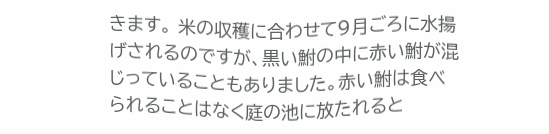きます。 米の収穫に合わせて9月ごろに水揚げされるのですが、黒い鮒の中に赤い鮒が混じっていることもありました。赤い鮒は食べられることはなく庭の池に放たれると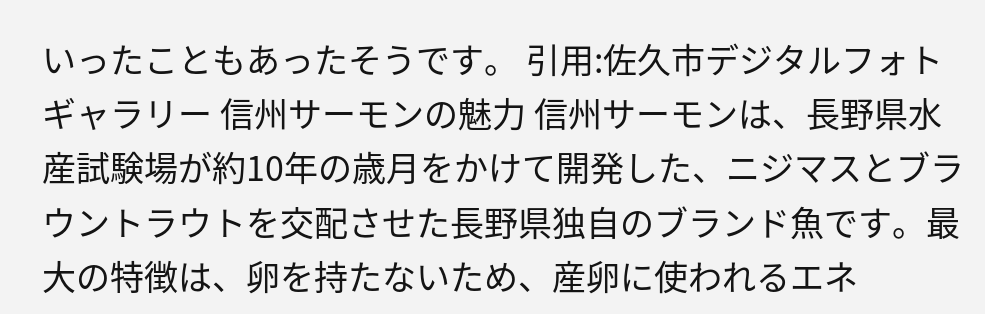いったこともあったそうです。 引用:佐久市デジタルフォトギャラリー 信州サーモンの魅力 信州サーモンは、長野県水産試験場が約10年の歳月をかけて開発した、ニジマスとブラウントラウトを交配させた長野県独自のブランド魚です。最大の特徴は、卵を持たないため、産卵に使われるエネ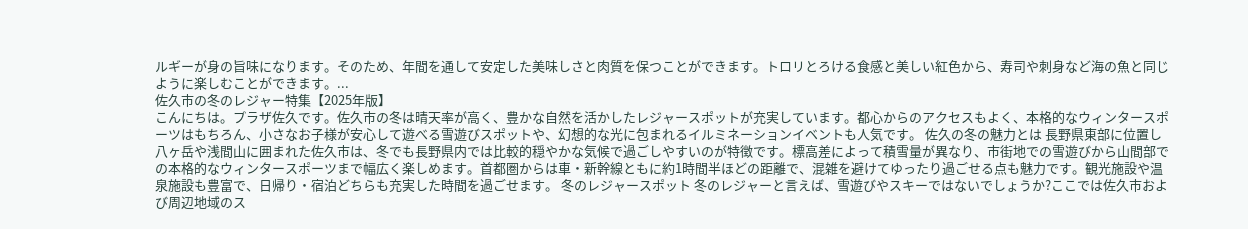ルギーが身の旨味になります。そのため、年間を通して安定した美味しさと肉質を保つことができます。トロリとろける食感と美しい紅色から、寿司や刺身など海の魚と同じように楽しむことができます。...
佐久市の冬のレジャー特集【2025年版】
こんにちは。プラザ佐久です。佐久市の冬は晴天率が高く、豊かな自然を活かしたレジャースポットが充実しています。都心からのアクセスもよく、本格的なウィンタースポーツはもちろん、小さなお子様が安心して遊べる雪遊びスポットや、幻想的な光に包まれるイルミネーションイベントも人気です。 佐久の冬の魅力とは 長野県東部に位置し八ヶ岳や浅間山に囲まれた佐久市は、冬でも長野県内では比較的穏やかな気候で過ごしやすいのが特徴です。標高差によって積雪量が異なり、市街地での雪遊びから山間部での本格的なウィンタースポーツまで幅広く楽しめます。首都圏からは車・新幹線ともに約1時間半ほどの距離で、混雑を避けてゆったり過ごせる点も魅力です。観光施設や温泉施設も豊富で、日帰り・宿泊どちらも充実した時間を過ごせます。 冬のレジャースポット 冬のレジャーと言えば、雪遊びやスキーではないでしょうか?ここでは佐久市および周辺地域のス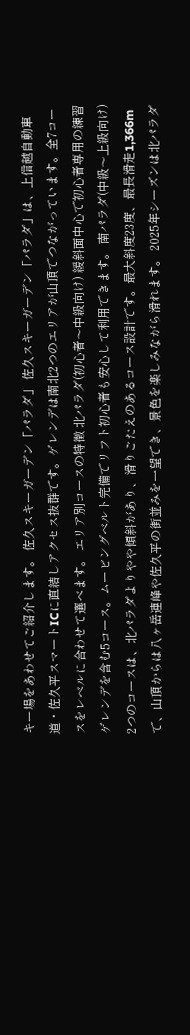キー場をあわせてご紹介します。 佐久スキーガーデン「パラダ」 佐久スキーガーデン「パラダ」は、上信越自動車道・佐久平スマートICに直結しアクセス抜群です。ゲレンデは南北2つのエリアが山頂でつながっています。全7コースをレベルに合わせて選べます。 エリア別コースの特徴 北パラダ(初心者〜中級向け) 緩斜面中心で初心者専用の練習ゲレンデを含む5コース。ムービングベルト完備でリフト初心者も安心して利用できます。 南パラダ(中級〜上級向け) 2つのコースは、北パラダよりやや傾斜があり、滑りごたえのあるコース設計です。最大斜度23度、最長滑走1,366mで、山頂からは八ヶ岳連峰や佐久平の街並みを一望でき、景色を楽しみながら滑れます。 2025年シーズンは北パラダ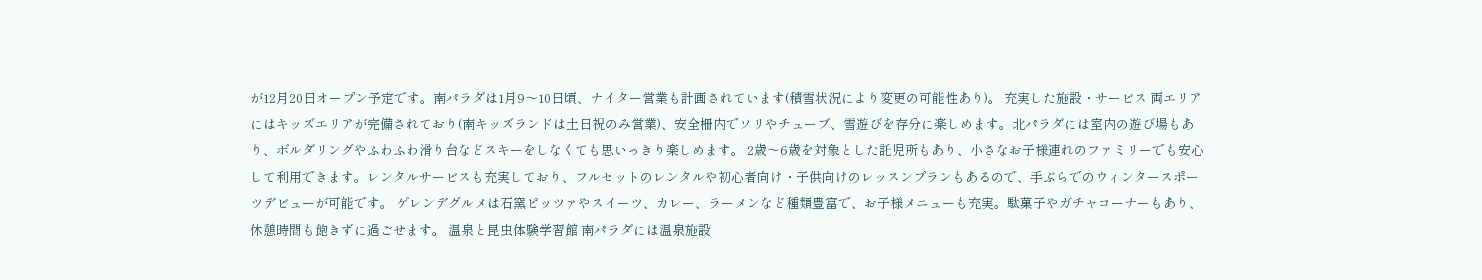が12月20日オープン予定です。南パラダは1月9〜10日頃、ナイター営業も計画されています(積雪状況により変更の可能性あり)。 充実した施設・サービス 両エリアにはキッズエリアが完備されており(南キッズランドは土日祝のみ営業)、安全柵内でソリやチューブ、雪遊びを存分に楽しめます。北パラダには室内の遊び場もあり、ボルダリングやふわふわ滑り台などスキーをしなくても思いっきり楽しめます。 2歳〜6歳を対象とした託児所もあり、小さなお子様連れのファミリーでも安心して利用できます。レンタルサービスも充実しており、フルセットのレンタルや初心者向け・子供向けのレッスンプランもあるので、手ぶらでのウィンタースポーツデビューが可能です。 ゲレンデグルメは石窯ピッツァやスイーツ、カレー、ラーメンなど種類豊富で、お子様メニューも充実。駄菓子やガチャコーナーもあり、休憩時間も飽きずに過ごせます。 温泉と昆虫体験学習館 南パラダには温泉施設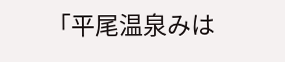「平尾温泉みは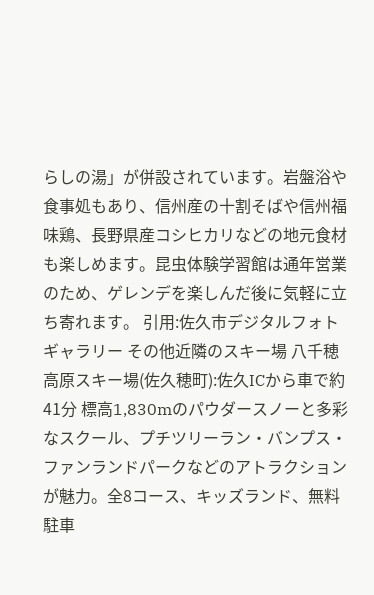らしの湯」が併設されています。岩盤浴や食事処もあり、信州産の十割そばや信州福味鶏、長野県産コシヒカリなどの地元食材も楽しめます。昆虫体験学習館は通年営業のため、ゲレンデを楽しんだ後に気軽に立ち寄れます。 引用:佐久市デジタルフォトギャラリー その他近隣のスキー場 八千穂高原スキー場(佐久穂町):佐久ICから車で約41分 標高1,830mのパウダースノーと多彩なスクール、プチツリーラン・バンプス・ファンランドパークなどのアトラクションが魅力。全8コース、キッズランド、無料駐車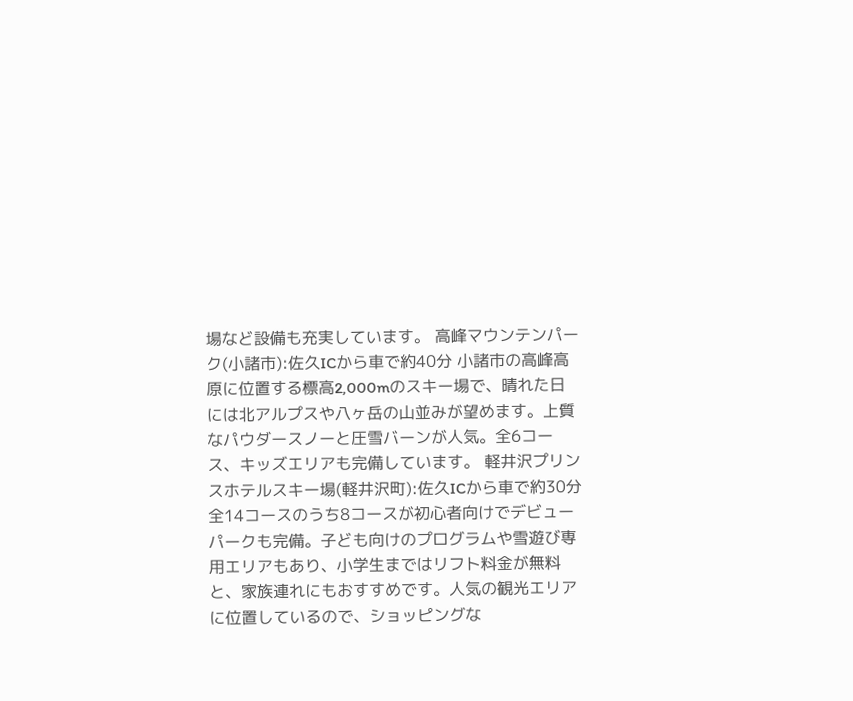場など設備も充実しています。 高峰マウンテンパーク(小諸市):佐久ICから車で約40分 小諸市の高峰高原に位置する標高2,000mのスキー場で、晴れた日には北アルプスや八ヶ岳の山並みが望めます。上質なパウダースノーと圧雪バーンが人気。全6コース、キッズエリアも完備しています。 軽井沢プリンスホテルスキー場(軽井沢町):佐久ICから車で約30分 全14コースのうち8コースが初心者向けでデビューパークも完備。子ども向けのプログラムや雪遊び専用エリアもあり、小学生まではリフト料金が無料と、家族連れにもおすすめです。人気の観光エリアに位置しているので、ショッピングな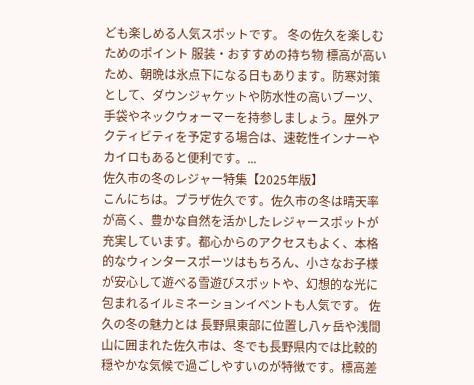ども楽しめる人気スポットです。 冬の佐久を楽しむためのポイント 服装・おすすめの持ち物 標高が高いため、朝晩は氷点下になる日もあります。防寒対策として、ダウンジャケットや防水性の高いブーツ、手袋やネックウォーマーを持参しましょう。屋外アクティビティを予定する場合は、速乾性インナーやカイロもあると便利です。...
佐久市の冬のレジャー特集【2025年版】
こんにちは。プラザ佐久です。佐久市の冬は晴天率が高く、豊かな自然を活かしたレジャースポットが充実しています。都心からのアクセスもよく、本格的なウィンタースポーツはもちろん、小さなお子様が安心して遊べる雪遊びスポットや、幻想的な光に包まれるイルミネーションイベントも人気です。 佐久の冬の魅力とは 長野県東部に位置し八ヶ岳や浅間山に囲まれた佐久市は、冬でも長野県内では比較的穏やかな気候で過ごしやすいのが特徴です。標高差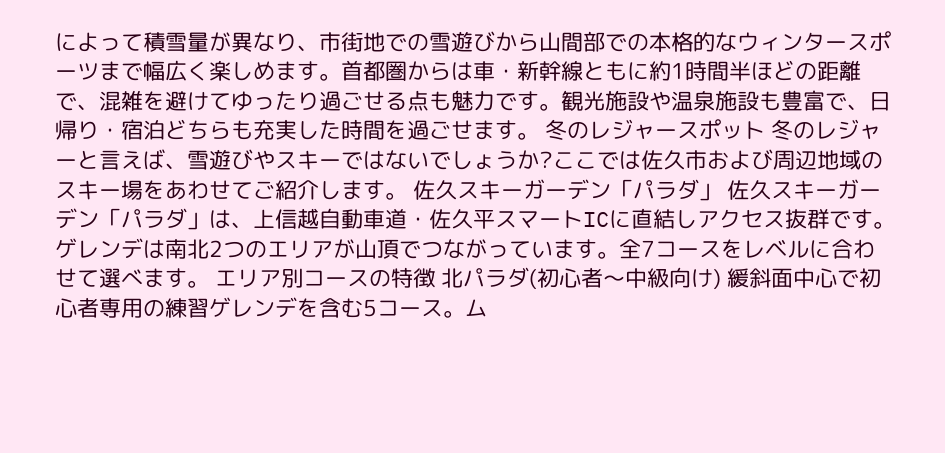によって積雪量が異なり、市街地での雪遊びから山間部での本格的なウィンタースポーツまで幅広く楽しめます。首都圏からは車・新幹線ともに約1時間半ほどの距離で、混雑を避けてゆったり過ごせる点も魅力です。観光施設や温泉施設も豊富で、日帰り・宿泊どちらも充実した時間を過ごせます。 冬のレジャースポット 冬のレジャーと言えば、雪遊びやスキーではないでしょうか?ここでは佐久市および周辺地域のスキー場をあわせてご紹介します。 佐久スキーガーデン「パラダ」 佐久スキーガーデン「パラダ」は、上信越自動車道・佐久平スマートICに直結しアクセス抜群です。ゲレンデは南北2つのエリアが山頂でつながっています。全7コースをレベルに合わせて選べます。 エリア別コースの特徴 北パラダ(初心者〜中級向け) 緩斜面中心で初心者専用の練習ゲレンデを含む5コース。ム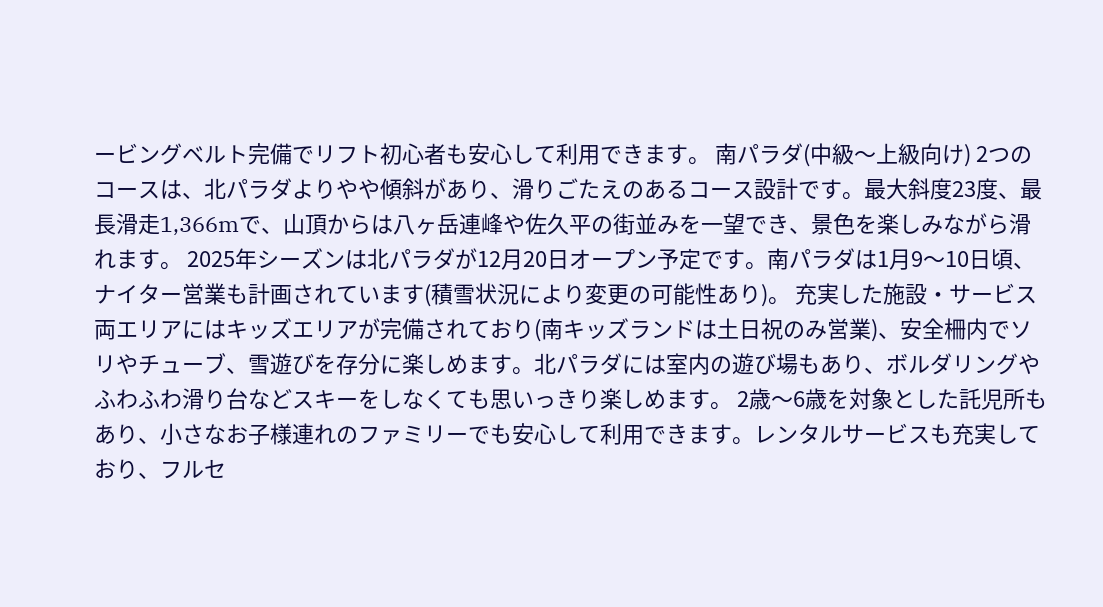ービングベルト完備でリフト初心者も安心して利用できます。 南パラダ(中級〜上級向け) 2つのコースは、北パラダよりやや傾斜があり、滑りごたえのあるコース設計です。最大斜度23度、最長滑走1,366mで、山頂からは八ヶ岳連峰や佐久平の街並みを一望でき、景色を楽しみながら滑れます。 2025年シーズンは北パラダが12月20日オープン予定です。南パラダは1月9〜10日頃、ナイター営業も計画されています(積雪状況により変更の可能性あり)。 充実した施設・サービス 両エリアにはキッズエリアが完備されており(南キッズランドは土日祝のみ営業)、安全柵内でソリやチューブ、雪遊びを存分に楽しめます。北パラダには室内の遊び場もあり、ボルダリングやふわふわ滑り台などスキーをしなくても思いっきり楽しめます。 2歳〜6歳を対象とした託児所もあり、小さなお子様連れのファミリーでも安心して利用できます。レンタルサービスも充実しており、フルセ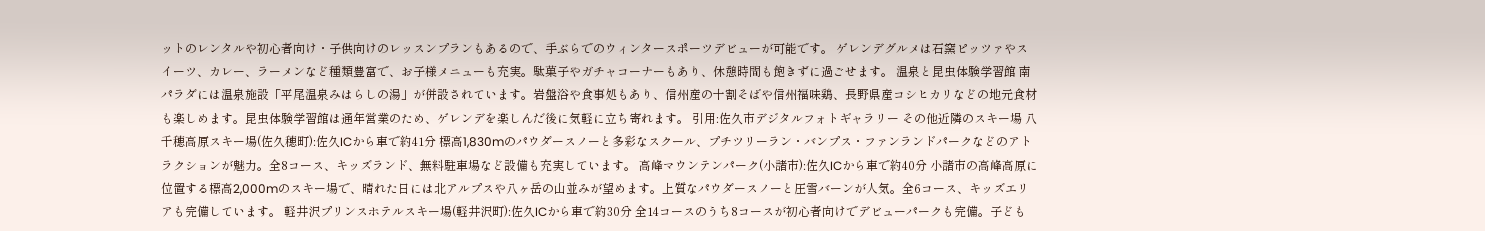ットのレンタルや初心者向け・子供向けのレッスンプランもあるので、手ぶらでのウィンタースポーツデビューが可能です。 ゲレンデグルメは石窯ピッツァやスイーツ、カレー、ラーメンなど種類豊富で、お子様メニューも充実。駄菓子やガチャコーナーもあり、休憩時間も飽きずに過ごせます。 温泉と昆虫体験学習館 南パラダには温泉施設「平尾温泉みはらしの湯」が併設されています。岩盤浴や食事処もあり、信州産の十割そばや信州福味鶏、長野県産コシヒカリなどの地元食材も楽しめます。昆虫体験学習館は通年営業のため、ゲレンデを楽しんだ後に気軽に立ち寄れます。 引用:佐久市デジタルフォトギャラリー その他近隣のスキー場 八千穂高原スキー場(佐久穂町):佐久ICから車で約41分 標高1,830mのパウダースノーと多彩なスクール、プチツリーラン・バンプス・ファンランドパークなどのアトラクションが魅力。全8コース、キッズランド、無料駐車場など設備も充実しています。 高峰マウンテンパーク(小諸市):佐久ICから車で約40分 小諸市の高峰高原に位置する標高2,000mのスキー場で、晴れた日には北アルプスや八ヶ岳の山並みが望めます。上質なパウダースノーと圧雪バーンが人気。全6コース、キッズエリアも完備しています。 軽井沢プリンスホテルスキー場(軽井沢町):佐久ICから車で約30分 全14コースのうち8コースが初心者向けでデビューパークも完備。子ども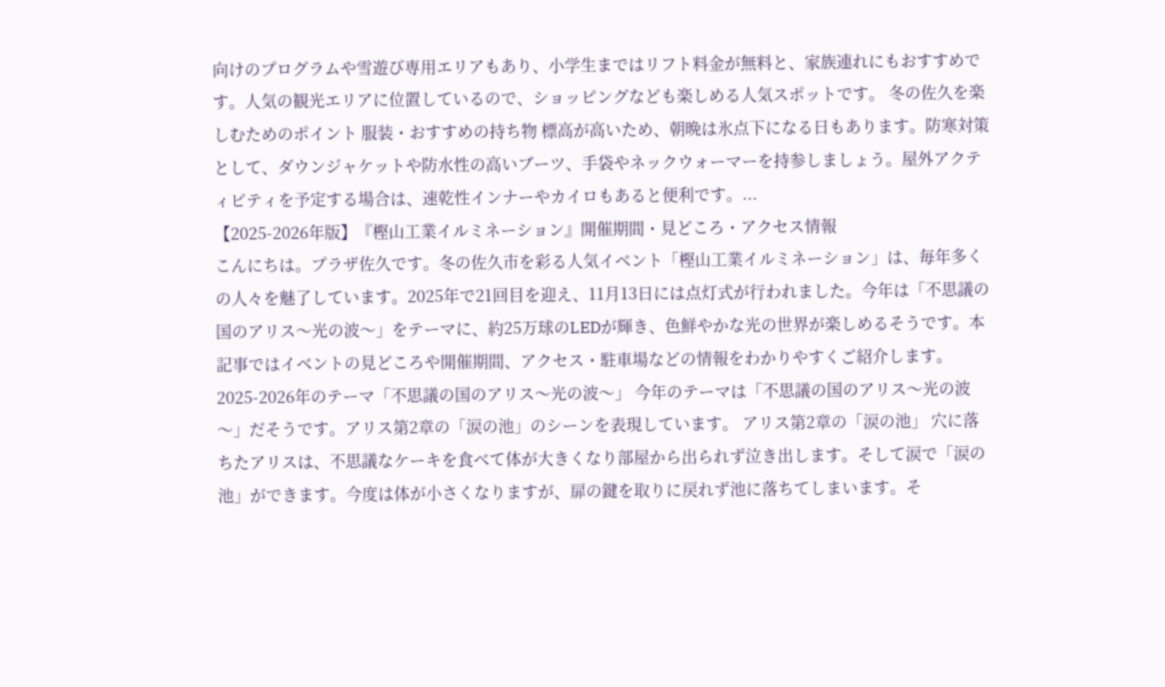向けのプログラムや雪遊び専用エリアもあり、小学生まではリフト料金が無料と、家族連れにもおすすめです。人気の観光エリアに位置しているので、ショッピングなども楽しめる人気スポットです。 冬の佐久を楽しむためのポイント 服装・おすすめの持ち物 標高が高いため、朝晩は氷点下になる日もあります。防寒対策として、ダウンジャケットや防水性の高いブーツ、手袋やネックウォーマーを持参しましょう。屋外アクティビティを予定する場合は、速乾性インナーやカイロもあると便利です。...
【2025-2026年版】『樫山工業イルミネーション』開催期間・見どころ・アクセス情報
こんにちは。プラザ佐久です。冬の佐久市を彩る人気イベント「樫山工業イルミネーション」は、毎年多くの人々を魅了しています。2025年で21回目を迎え、11月13日には点灯式が行われました。今年は「不思議の国のアリス〜光の波〜」をテーマに、約25万球のLEDが輝き、色鮮やかな光の世界が楽しめるそうです。本記事ではイベントの見どころや開催期間、アクセス・駐車場などの情報をわかりやすくご紹介します。 2025-2026年のテーマ「不思議の国のアリス〜光の波〜」 今年のテーマは「不思議の国のアリス〜光の波〜」だそうです。アリス第2章の「涙の池」のシーンを表現しています。 アリス第2章の「涙の池」 穴に落ちたアリスは、不思議なケーキを食べて体が大きくなり部屋から出られず泣き出します。そして涙で「涙の池」ができます。今度は体が小さくなりますが、扉の鍵を取りに戻れず池に落ちてしまいます。そ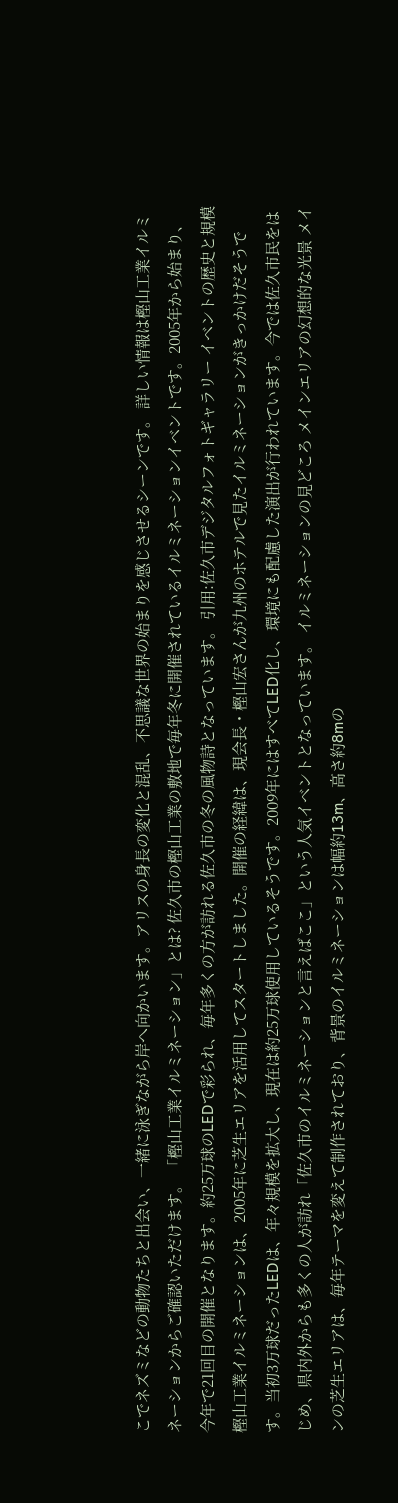こでネズミなどの動物たちと出会い、一緒に泳ぎながら岸へ向かいます。アリスの身長の変化と混乱、不思議な世界の始まりを感じさせるシーンです。 詳しい情報は樫山工業イルミネーションからご確認いただけます。 「樫山工業イルミネーション」とは? 佐久市の樫山工業の敷地で毎年冬に開催されているイルミネーションイベントです。2005年から始まり、今年で21回目の開催となります。約25万球のLEDで彩られ、毎年多くの方が訪れる佐久市の冬の風物詩となっています。 引用:佐久市デジタルフォトギャラリー イベントの歴史と規模 樫山工業イルミネーションは、2005年に芝生エリアを活用してスタートしました。開催の経緯は、現会長・樫山宏さんが九州のホテルで見たイルミネーションがきっかけだそうです。当初3万球だったLEDは、年々規模を拡大し、現在は約25万球使用しているそうです。2009年にはすべてLED化し、環境にも配慮した演出が行われています。今では佐久市民をはじめ、県内外からも多くの人が訪れ「佐久市のイルミネーションと言えばここ」という人気イベントとなっています。 イルミネーションの見どころ メインエリアの幻想的な光景 メインの芝生エリアは、毎年テーマを変えて制作されており、背景のイルミネーションは幅約13m、高さ約8mの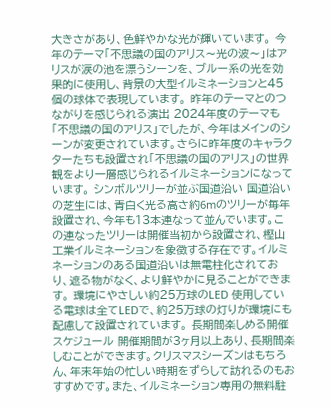大きさがあり、色鮮やかな光が輝いています。 今年のテーマ「不思議の国のアリス〜光の波〜」はアリスが涙の池を漂うシーンを、ブルー系の光を効果的に使用し、背景の大型イルミネーションと45個の球体で表現しています。 昨年のテーマとのつながりを感じられる演出 2024年度のテーマも「不思議の国のアリス」でしたが、今年はメインのシーンが変更されています。さらに昨年度のキャラクターたちも設置され「不思議の国のアリス」の世界観をより一層感じられるイルミネーションになっています。 シンボルツリーが並ぶ国道沿い 国道沿いの芝生には、青白く光る高さ約6mのツリーが毎年設置され、今年も13本連なって並んでいます。この連なったツリーは開催当初から設置され、樫山工業イルミネーションを象徴する存在です。イルミネーションのある国道沿いは無電柱化されており、遮る物がなく、より鮮やかに見ることができます。 環境にやさしい約25万球のLED 使用している電球は全てLEDで、約25万球の灯りが環境にも配慮して設置されています。 長期間楽しめる開催スケジュール 開催期間が3ヶ月以上あり、長期間楽しむことができます。クリスマスシーズンはもちろん、年末年始の忙しい時期をずらして訪れるのもおすすめです。また、イルミネーション専用の無料駐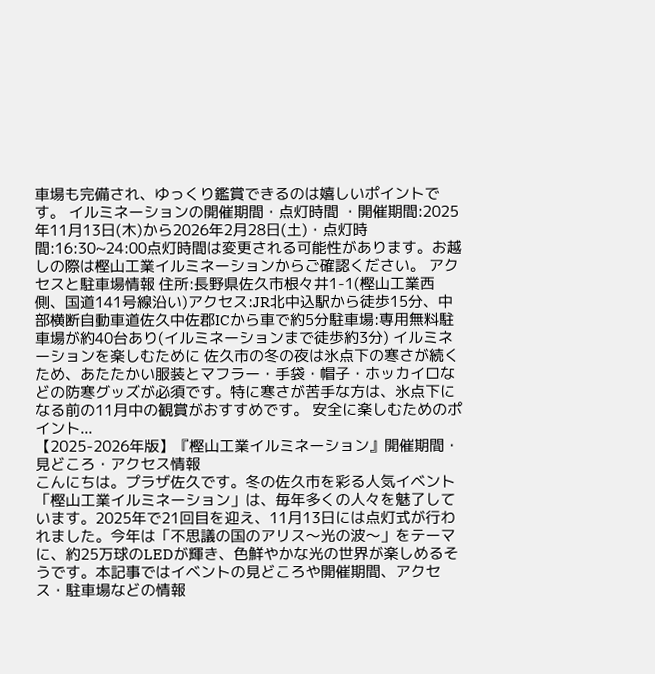車場も完備され、ゆっくり鑑賞できるのは嬉しいポイントです。 イルミネーションの開催期間・点灯時間 ・開催期間:2025年11月13日(木)から2026年2月28日(土)・点灯時間:16:30~24:00点灯時間は変更される可能性があります。お越しの際は樫山工業イルミネーションからご確認ください。 アクセスと駐車場情報 住所:長野県佐久市根々井1-1(樫山工業西側、国道141号線沿い)アクセス:JR北中込駅から徒歩15分、中部横断自動車道佐久中佐郡ICから車で約5分駐車場:専用無料駐車場が約40台あり(イルミネーションまで徒歩約3分) イルミネーションを楽しむために 佐久市の冬の夜は氷点下の寒さが続くため、あたたかい服装とマフラー・手袋・帽子・ホッカイロなどの防寒グッズが必須です。特に寒さが苦手な方は、氷点下になる前の11月中の観賞がおすすめです。 安全に楽しむためのポイント...
【2025-2026年版】『樫山工業イルミネーション』開催期間・見どころ・アクセス情報
こんにちは。プラザ佐久です。冬の佐久市を彩る人気イベント「樫山工業イルミネーション」は、毎年多くの人々を魅了しています。2025年で21回目を迎え、11月13日には点灯式が行われました。今年は「不思議の国のアリス〜光の波〜」をテーマに、約25万球のLEDが輝き、色鮮やかな光の世界が楽しめるそうです。本記事ではイベントの見どころや開催期間、アクセス・駐車場などの情報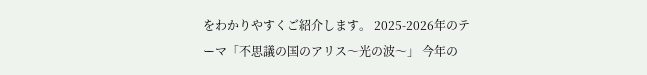をわかりやすくご紹介します。 2025-2026年のテーマ「不思議の国のアリス〜光の波〜」 今年の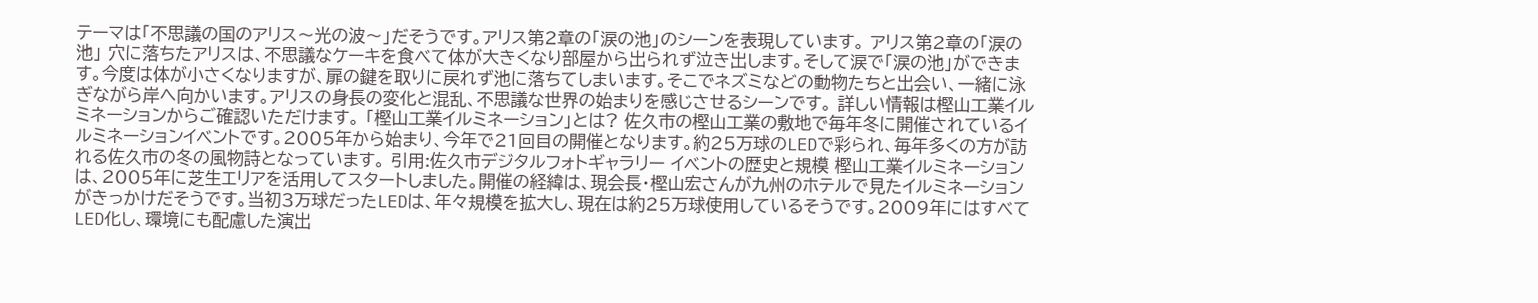テーマは「不思議の国のアリス〜光の波〜」だそうです。アリス第2章の「涙の池」のシーンを表現しています。 アリス第2章の「涙の池」 穴に落ちたアリスは、不思議なケーキを食べて体が大きくなり部屋から出られず泣き出します。そして涙で「涙の池」ができます。今度は体が小さくなりますが、扉の鍵を取りに戻れず池に落ちてしまいます。そこでネズミなどの動物たちと出会い、一緒に泳ぎながら岸へ向かいます。アリスの身長の変化と混乱、不思議な世界の始まりを感じさせるシーンです。 詳しい情報は樫山工業イルミネーションからご確認いただけます。 「樫山工業イルミネーション」とは? 佐久市の樫山工業の敷地で毎年冬に開催されているイルミネーションイベントです。2005年から始まり、今年で21回目の開催となります。約25万球のLEDで彩られ、毎年多くの方が訪れる佐久市の冬の風物詩となっています。 引用:佐久市デジタルフォトギャラリー イベントの歴史と規模 樫山工業イルミネーションは、2005年に芝生エリアを活用してスタートしました。開催の経緯は、現会長・樫山宏さんが九州のホテルで見たイルミネーションがきっかけだそうです。当初3万球だったLEDは、年々規模を拡大し、現在は約25万球使用しているそうです。2009年にはすべてLED化し、環境にも配慮した演出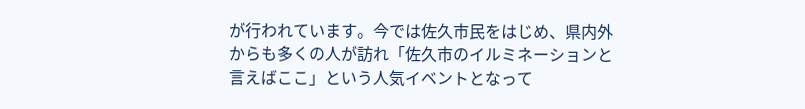が行われています。今では佐久市民をはじめ、県内外からも多くの人が訪れ「佐久市のイルミネーションと言えばここ」という人気イベントとなって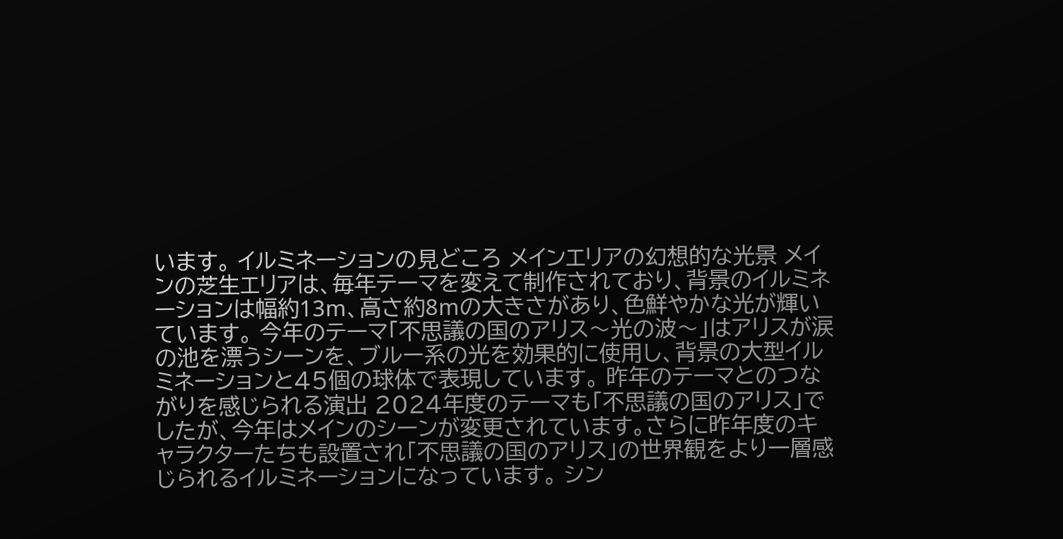います。 イルミネーションの見どころ メインエリアの幻想的な光景 メインの芝生エリアは、毎年テーマを変えて制作されており、背景のイルミネーションは幅約13m、高さ約8mの大きさがあり、色鮮やかな光が輝いています。 今年のテーマ「不思議の国のアリス〜光の波〜」はアリスが涙の池を漂うシーンを、ブルー系の光を効果的に使用し、背景の大型イルミネーションと45個の球体で表現しています。 昨年のテーマとのつながりを感じられる演出 2024年度のテーマも「不思議の国のアリス」でしたが、今年はメインのシーンが変更されています。さらに昨年度のキャラクターたちも設置され「不思議の国のアリス」の世界観をより一層感じられるイルミネーションになっています。 シン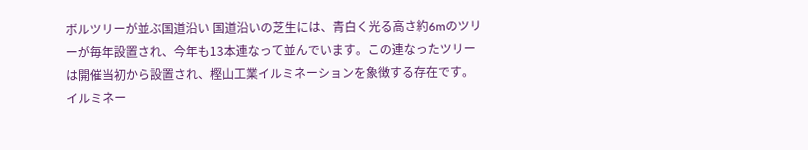ボルツリーが並ぶ国道沿い 国道沿いの芝生には、青白く光る高さ約6mのツリーが毎年設置され、今年も13本連なって並んでいます。この連なったツリーは開催当初から設置され、樫山工業イルミネーションを象徴する存在です。イルミネー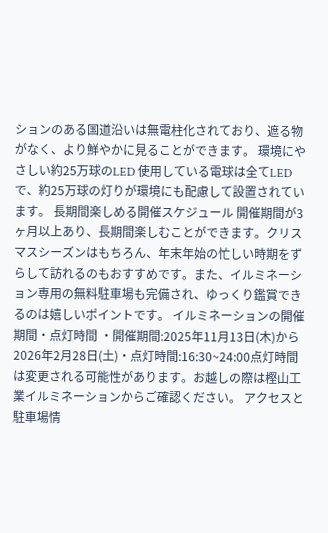ションのある国道沿いは無電柱化されており、遮る物がなく、より鮮やかに見ることができます。 環境にやさしい約25万球のLED 使用している電球は全てLEDで、約25万球の灯りが環境にも配慮して設置されています。 長期間楽しめる開催スケジュール 開催期間が3ヶ月以上あり、長期間楽しむことができます。クリスマスシーズンはもちろん、年末年始の忙しい時期をずらして訪れるのもおすすめです。また、イルミネーション専用の無料駐車場も完備され、ゆっくり鑑賞できるのは嬉しいポイントです。 イルミネーションの開催期間・点灯時間 ・開催期間:2025年11月13日(木)から2026年2月28日(土)・点灯時間:16:30~24:00点灯時間は変更される可能性があります。お越しの際は樫山工業イルミネーションからご確認ください。 アクセスと駐車場情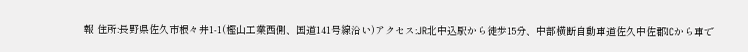報 住所:長野県佐久市根々井1-1(樫山工業西側、国道141号線沿い)アクセス:JR北中込駅から徒歩15分、中部横断自動車道佐久中佐郡ICから車で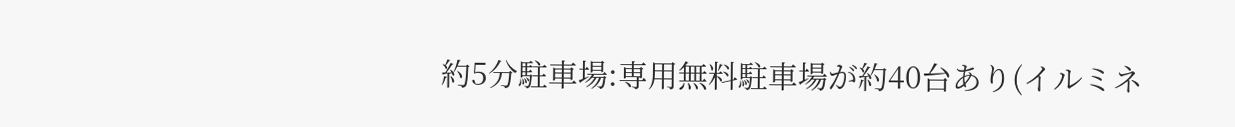約5分駐車場:専用無料駐車場が約40台あり(イルミネ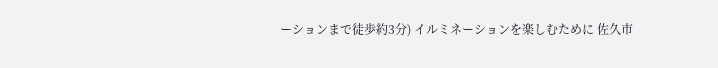ーションまで徒歩約3分) イルミネーションを楽しむために 佐久市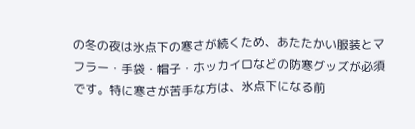の冬の夜は氷点下の寒さが続くため、あたたかい服装とマフラー・手袋・帽子・ホッカイロなどの防寒グッズが必須です。特に寒さが苦手な方は、氷点下になる前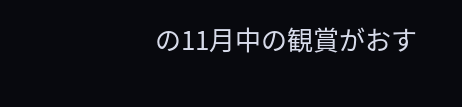の11月中の観賞がおす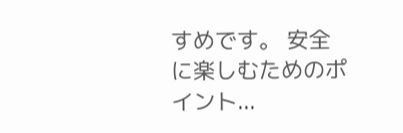すめです。 安全に楽しむためのポイント...